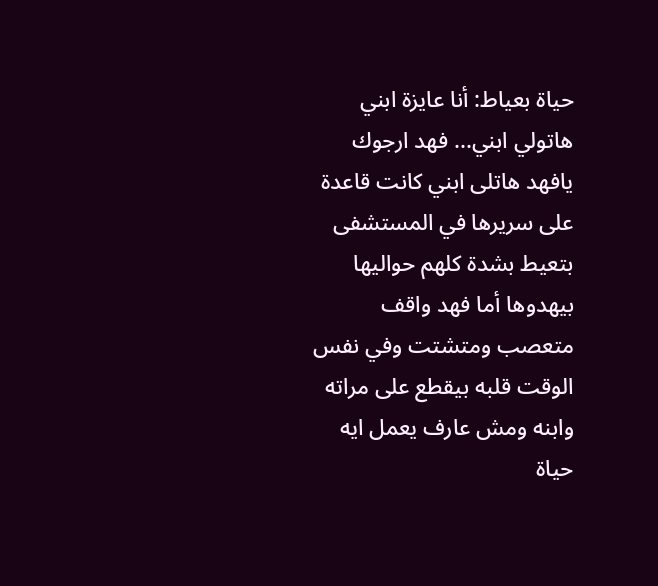حياة بعياط: أنا عايزة ابني هاتولي ابني... فهد ارجوك يافهد هاتلى ابني كانت قاعدة على سريرها في المستشفى بتعيط بشدة كلهم حواليها بيهدوها أما فهد واقف متعصب ومتشتت وفي نفس الوقت قلبه بيقطع على مراته وابنه ومش عارف يعمل ايه حياة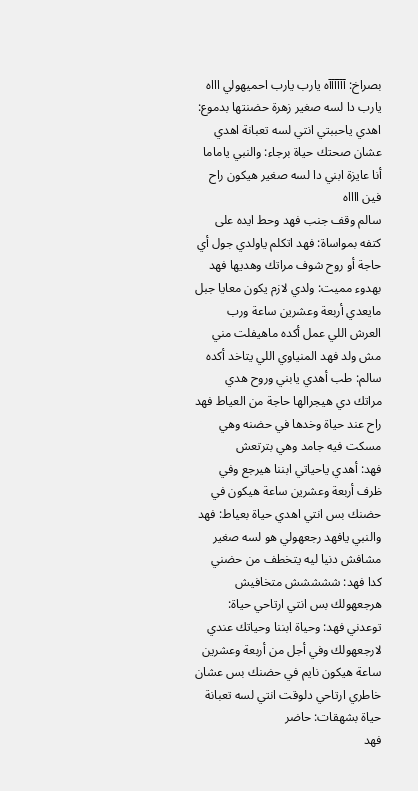بصراخ: آآآآآآه يارب يارب احميهولي اااه يارب دا لسه صغير زهرة حضنتها بدموع: اهدي ياحببتي انتي لسه تعبانة اهدي عشان صحتك حياة برجاء: والنبي ياماما أنا عايزة ابني دا لسه صغير هيكون راح فين ااااه
سالم وقف جنب فهد وحط ايده على كتفه بمواساة: فهد اتكلم ياولدي جول أي حاجة أو روح شوف مراتك وهديها فهد بهدوء مميت: ولدي لازم يكون معايا جبل مايعدي أربعة وعشرين ساعة ورب العرش اللي عمل أكده ماهيفلت مني مش ولد فهد المنياوي اللي يتاخد أكده سالم: طب أهدي يابني وروح هدي مراتك دي هيجرالها حاجة من العياط فهد راح عند حياة وخدها في حضنه وهي مسكت فيه جامد وهي بترتعش
فهد: أهدي ياحياتي ابننا هيرجع وفي ظرف أربعة وعشرين ساعة هيكون في حضنك بس انتي اهدي حياة بعياط: فهد والنبي يافهد رجعهولي هو لسه صغير مشافش دنيا ليه يتخطف من حضني كدا فهد: ششششش متخافيش هرجعهولك بس انتي ارتاحي حياة: توعدني فهد: وحياة ابننا وحياتك عندي لارجعهولك وفي أجل من أربعة وعشرين ساعة هيكون نايم في حضنك بس عشان خاطري ارتاحي دلوقت انتي لسه تعبانة حياة بشهقات: حاضر
فهد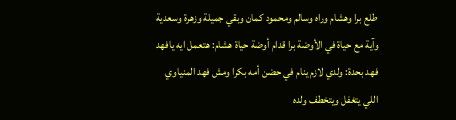طلع برا وهشام وراه وسالم ومحمود كمان وبقي جميلة وزهرة وسعدية وآية مع حياة في الأوضة برا قدام أوضة حياة هشام: هتعمل ايه يافهد فهد بحدة: ولدي لازم ينام في حضن أمه بكرا ومش فهد المنياوي اللي يتغفل ويتخطف ولده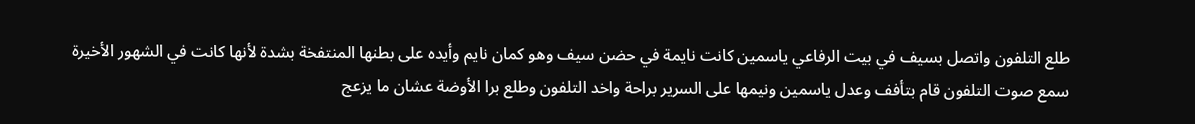طلع التلفون واتصل بسيف في بيت الرفاعي ياسمين كانت نايمة في حضن سيف وهو كمان نايم وأيده على بطنها المنتفخة بشدة لأنها كانت في الشهور الأخيرة
سمع صوت التلفون قام بتأفف وعدل ياسمين ونيمها على السرير براحة واخد التلفون وطلع برا الأوضة عشان ما يزعج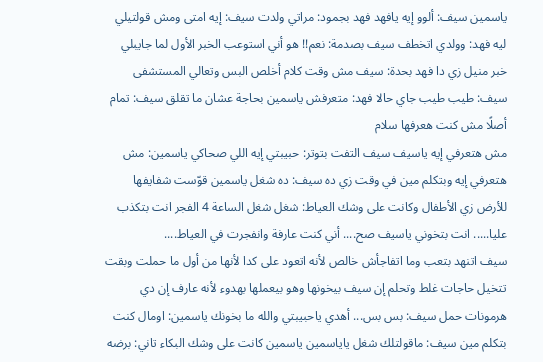ياسمين سيف: ألوو إيه يافهد فهد بجمود: مراتي ولدت سيف: إيه امتى ومش قولتيلي ليه فهد: وولدي اتخطف سيف بصدمة: نعم!! هو أني استوعب الخبر الأول لما جايبلي خبر منيل زي دا فهد بحدة: سيف مش وقت كلام أخلص البس وتعالي المستشفى سيف: طيب طيب جاي حالا فهد: متعرفش ياسمين بحاجة عشان ما تقلق سيف: تمام أصلًا مش كنت هعرفها سلام
مش هتعرفي إيه ياسيف سيف التفت بتوتر: حبيبتي إيه اللي صحاكي ياسمين: مش هتعرفي إيه وبتكلم مين في وقت زي ده سيف: ده شغل ياسمين قوّست شفايفها للأرض زي الأطفال وكانت على وشك العياط: شغل شغل الساعة 4 الفجر انت بتكذب عليا..... انت بتخوني ياسيف صح.... أني كنت عارفة وانفجرت في العياط....
سيف اتنهد بتعب وما اتفاجأش خالص لأنه اتعود على كدا لأنها من أول ما حملت وبقت تتخيل حاجات غلط وتحلم إن سيف بيخونها وهو بيعملها بهدوء لأنه عارف إن دي هرمونات حمل سيف: بس بس... أهدي ياحبيبتي والله ما بخونك ياسمين: اومال كنت بتكلم مين سيف: ماقولتلك شغل ياياسمين ياسمين كانت على وشك البكاء تاني: برضه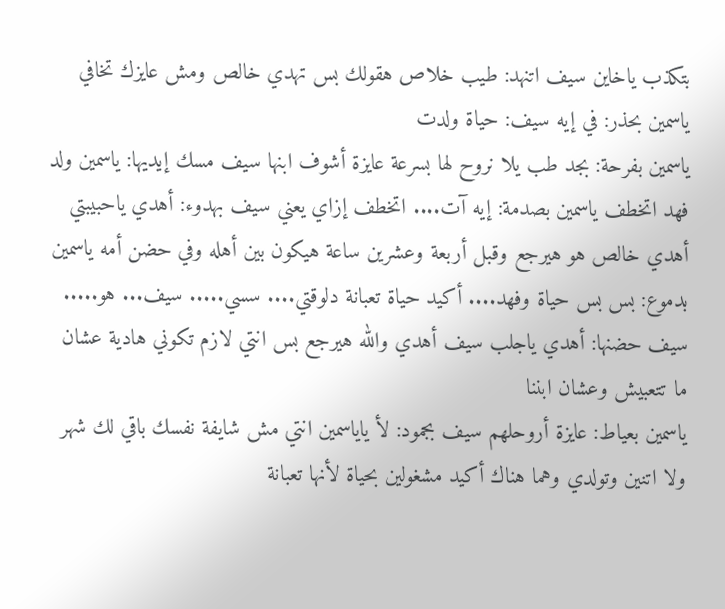بتكذب ياخاين سيف اتنهد: طيب خلاص هقولك بس تهدي خالص ومش عايزك تخافي ياسمين بحذر: في إيه سيف: حياة ولدت
ياسمين بفرحة: بجد طب يلا نروح لها بسرعة عايزة أشوف ابنها سيف مسك إيديها: ياسمين ولد فهد اتخطف ياسمين بصدمة: إيه آت.... اتخطف إزاي يعني سيف بهدوء: أهدي ياحبيبتي أهدي خالص هو هيرجع وقبل أربعة وعشرين ساعة هيكون بين أهله وفي حضن أمه ياسمين بدموع: بس بس حياة وفهد.... أكيد حياة تعبانة دلوقتي.... سسي..... سيف... هو..... سيف حضنها: أهدي ياجلب سيف أهدي والله هيرجع بس انتي لازم تكوني هادية عشان ما تتعبيش وعشان ابننا
ياسمين بعياط: عايزة أروحلهم سيف بجمود: لأ ياياسمين انتي مش شايفة نفسك باقي لك شهر ولا اتنين وتولدي وهما هناك أكيد مشغولين بحياة لأنها تعبانة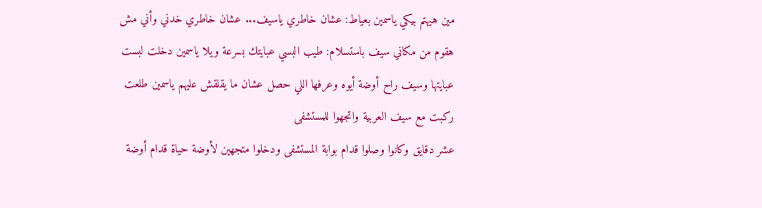مين هيهتم بيكي ياسمين بعياط: عشان خاطري ياسيف... عشان خاطري خدني وأني مش هقوم من مكاني سيف باستسلام: طيب البسي عبايتك بسرعة ويلا ياسمين دخلت لبست عبايتها وسيف راح أوضة أيوه وعرفها اللي حصل عشان ما يقلقش عليهم ياسمين طلعت ركبت مع سيف العربية واتجهوا للمستشفى
عشر دقايق وكانوا وصلوا قدام بوابة المستشفى ودخلوا متجهين لأوضة حياة قدام أوضة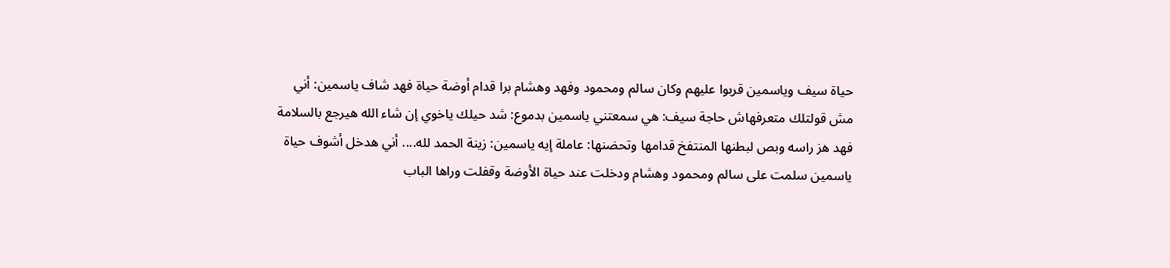حياة سيف وياسمين قربوا عليهم وكان سالم ومحمود وفهد وهشام برا قدام أوضة حياة فهد شاف ياسمين: أني مش قولتلك متعرفهاش حاجة سيف: هي سمعتني ياسمين بدموع: شد حيلك ياخوي إن شاء الله هيرجع بالسلامة فهد هز راسه وبص لبطنها المنتفخ قدامها وتحضنها: عاملة إيه ياسمين: زينة الحمد لله.... أني هدخل أشوف حياة
ياسمين سلمت على سالم ومحمود وهشام ودخلت عند حياة الأوضة وقفلت وراها الباب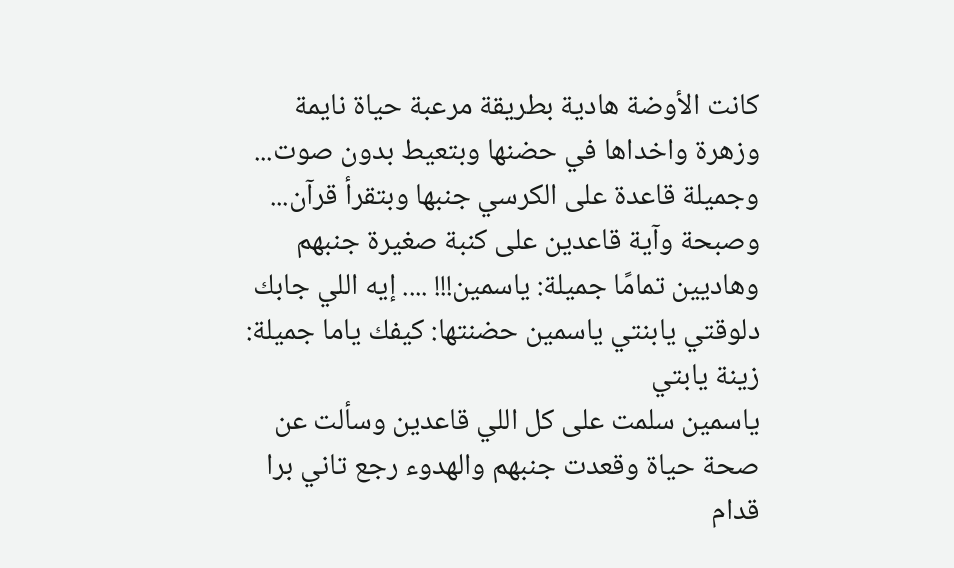كانت الأوضة هادية بطريقة مرعبة حياة نايمة وزهرة واخداها في حضنها وبتعيط بدون صوت... وجميلة قاعدة على الكرسي جنبها وبتقرأ قرآن... وصبحة وآية قاعدين على كنبة صغيرة جنبهم وهاديين تمامًا جميلة: ياسمين!!! .... إيه اللي جابك دلوقتي يابنتي ياسمين حضنتها: كيفك ياما جميلة: زينة يابتي
ياسمين سلمت على كل اللي قاعدين وسألت عن صحة حياة وقعدت جنبهم والهدوء رجع تاني برا قدام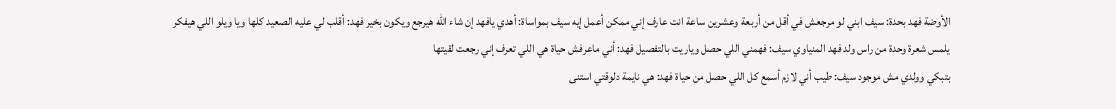الأوضة فهد بحدة: سيف ابني لو مرجعش في أقل من أربعة وعشرين ساعة انت عارف إني ممكن أعمل إيه سيف بمواساة: أهدي يافهد إن شاء الله هيرجع ويكون بخير فهد: أقلب لي عليه الصعيد كلها ويا ويلو اللي هيفكر يلمس شعرة وحدة من راس ولد فهد المنياوي سيف: فهمني اللي حصل وياريت بالتفصيل فهد: أني ماعرفش حياة هي اللي تعرف إني رجعت لقيتها
بتبكي وولدي مش موجود سيف: طيب أني لازم أسمع كل اللي حصل من حياة فهد: هي نايمة دلوقتي استنى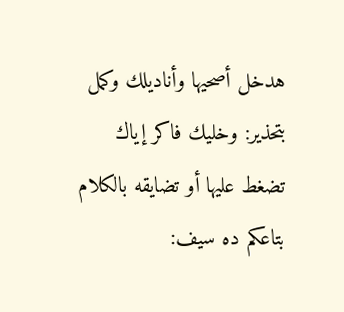هدخل أصحيها وأناديلك وكمل بتحذير: وخليك فاكر إياك تضغط عليها أو تضايقه بالكلام بتاعكم ده سيف: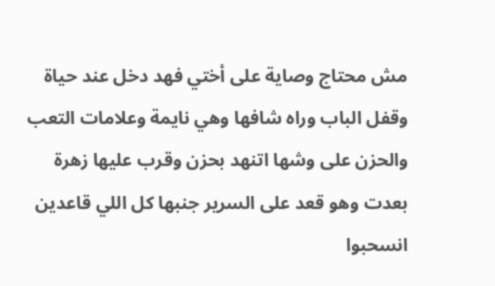مش محتاج وصاية على أختي فهد دخل عند حياة وقفل الباب وراه شافها وهي نايمة وعلامات التعب والحزن على وشها اتنهد بحزن وقرب عليها زهرة بعدت وهو قعد على السرير جنبها كل اللي قاعدين انسحبوا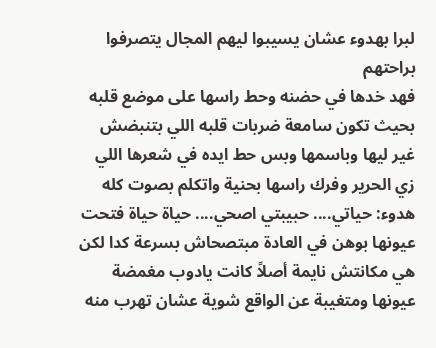لبرا بهدوء عشان يسيبوا ليهم المجال يتصرفوا براحتهم
فهد خدها في حضنه وحط راسها على موضع قلبه بحيث تكون سامعة ضربات قلبه اللي بتنبضش غير ليها وباسمها وبس حط ايده في شعرها اللي زي الحرير وفرك راسها بحنية واتكلم بصوت كله هدوء: حياتي.... حبيبتي اصحي.... حياة حياة فتحت عيونها بوهن في العادة مبتصحاش بسرعة كدا لكن هي مكانتش نايمة أصلاً كانت يادوب مغمضة عيونها ومتغيبة عن الواقع شوية عشان تهرب منه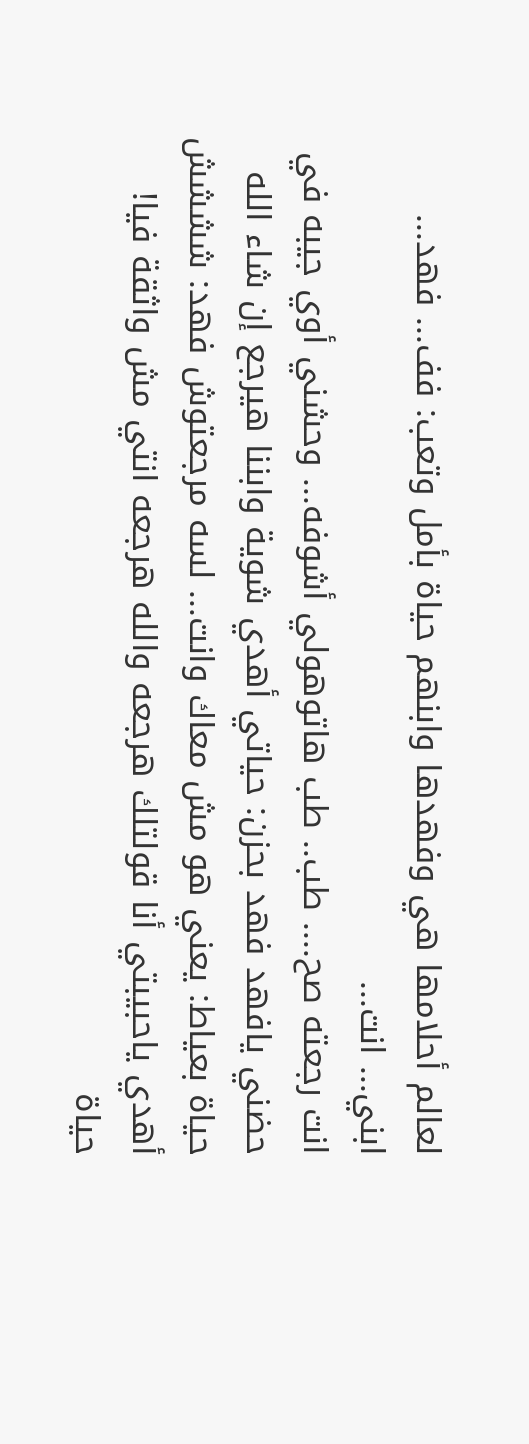لعالم أحلامها هي وفهدها وابنهم حياة بأمل وتعب: فف... فهد... ابني... انت...
انت رجعته صح.... طب.. طب هاتوهولي أشوفه... وحشني أوي جيبه في حضني يافهد فهد بحزن: حياتي أهدي شوية وابننا هيرجع إن شاء الله حياة بعياط: يعني هو مش معاك وانت... لسه مرجعتوش فهد: شششش أهدي ياحبيبتي أنا قولتلك هرجعه والله هرجعه انتي مش واثقة فيا! حياة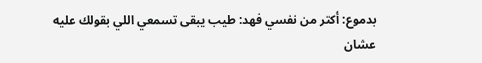بدموع: أكتر من نفسي فهد: طيب يبقى تسمعي اللي بقولك عليه عشان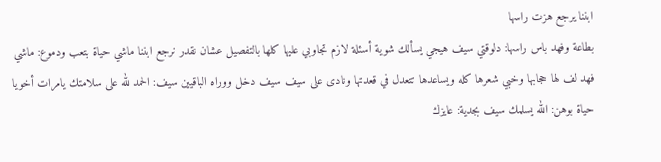ابننا يرجع هزت راسها
بطاعة وفهد باس راسها: دلوقتي سيف هيجي يسألك شوية أسئلة لازم تجاوبي عليها كلها بالتفصيل عشان نقدر نرجع ابننا ماشي حياة بتعب ودموع: ماشي فهد لف لها حجابها وخبي شعرها كله ويساعدها تتعدل في قعدتها ونادى على سيف سيف دخل ووراه الباقيين سيف: الحمد لله على سلامتك يامرات أخويا حياة بوهن: الله يسلمك سيف بجدية: عايزك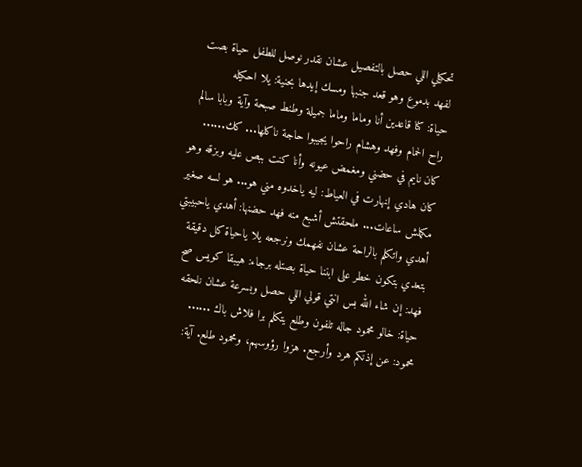تحكيلي اللي حصل بالتفصيل عشان نقدر نوصل للطفل حياة بصت لفهد بدموع وهو قعد جنبها ومسك إيدها بحنية: يلا احكيله
حياة: كنا قاعدين أنا وماما وماما جميلة وطنط صبحة وآية وبابا سالم راح الحمام وفهد وهشام راحوا يجيبوا حاجة ناكلها... كك...... كان نايم في حضني ومغمض عيونه وأنا كنت ببص عليه وبزقه وهو كان هادي إنهارت في العياط: ليه ياخدوه مني هو... هو لسه صغير مكملش ساعات... ملحقتش أشبع منه فهد حضنها: أهدي ياحبيبتي أهدي واتكلم بالراحة عشان نفهمك ونرجعه يلا ياحياة كل دقيقة بتعدي بتكون خطر على ابننا حياة بصتله برجاء: هيبقا كويس صح
فهد: إن شاء الله بس انتي قولي اللي حصل وبسرعة عشان نلحقه حياة: خالو محمود جاله تلفون وطلع يتكلم برا فلاش باك ...... محمود: عن إذنكم هرد وأرجع. هزوا رؤوسهم، ومحمود طلع. آية: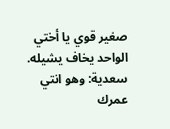صغير قوي يا أختي الواحد يخاف يشيله. سعدية: وهو انتي عمرك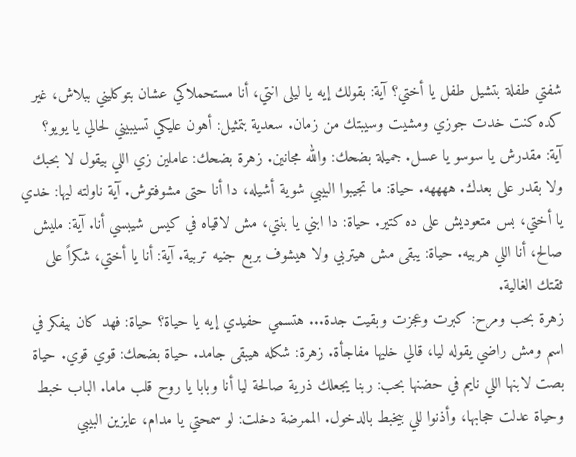شفتي طفلة بتشيل طفل يا أختي؟ آية: بقولك إيه يا ليلى انتي، أنا مستحملاكي عشان بتوكليني ببلاش، غير كده كنت خدت جوزي ومشيت وسيبتك من زمان. سعدية بتمثيل: أهون عليكي تسيبيني لحالي يا يويو؟
آية: مقدرش يا سوسو يا عسل. جميلة بضحك: والله مجانين. زهرة بضحك: عاملين زي اللي بيقول لا بحبك ولا بقدر على بعدك. ههههه. حياة: ما تجيبوا البيبي شوية أشيله، دا أنا حتى مشوفتوش. آية ناولته ليها: خدي يا أختي، بس متعوديش على ده كتير. حياة: دا ابني يا بنتي، مش لاقياه في كيس شيبسي أنا. آية: مليش صالح، أنا اللي هربيه. حياة: يبقى مش هيتربي ولا هيشوف بربع جنيه تربية. آية: أنا يا أختي، شكراً على ثقتك الغالية.
زهرة بحب ومرح: كبرت وعجزت وبقيت جدة... هتسمي حفيدي إيه يا حياة؟ حياة: فهد كان بيفكر في اسم ومش راضي يقوله ليا، قالي خليها مفاجأة. زهرة: شكله هيبقى جامد. حياة بضحك: قوي قوي. حياة بصت لابنها اللي نايم في حضنها بحب: ربنا يجعلك ذرية صالحة ليا أنا وبابا يا روح قلب ماما. الباب خبط وحياة عدلت حجابها، وأذنوا للي بيخبط بالدخول. الممرضة دخلت: لو سمحتي يا مدام، عايزين البيبي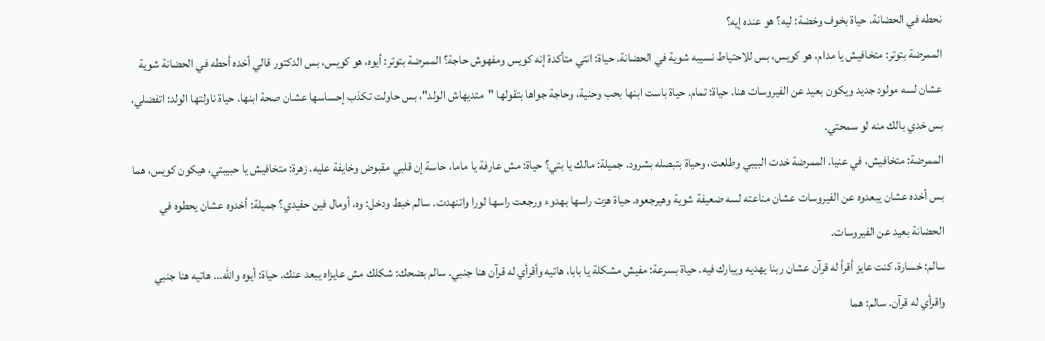نحطه في الحضانة. حياة بخوف وخضة: ليه؟ هو عنده إيه؟
الممرضة بتوتر: متخافيش يا مدام، هو كويس، بس للاحتياط نسيبه شوية في الحضانة. حياة: انتي متأكدة إنه كويس ومفهوش حاجة؟ الممرضة بتوتر: أيوه، هو كويس، بس الدكتور قالي أخده أحطه في الحضانة شوية عشان لسه مولود جديد ويكون بعيد عن الفيروسات هنا. حياة: تمام. حياة باست ابنها بحب وحنية، وحاجة جواها بتقولها "متديهاش الولد"، بس حاولت تكذب إحساسها عشان صحة ابنها. حياة ناولتها الولد: اتفضلي، بس خدي بالك منه لو سمحتي.
الممرضة: متخافيش، في عنيا. الممرضة خدت البيبي وطلعت، وحياة بتبصله بشرود. جميلة: مالك يا بتي؟ حياة: مش عارفة يا ماما، حاسة إن قلبي مقبوض وخايفة عليه. زهرة: متخافيش يا حبيبتي، هيكون كويس، هما بس أخده عشان يبعدوه عن الفيروسات عشان مناعته لسه ضعيفة شوية وهيرجعوه. حياة هزت راسها بهدوء ورجعت راسها لورا واتنهدت. سالم خبط ودخل: وه، أومال فين حفيدي؟ جميلة: أخدوه عشان يحطوه في الحضانة بعيد عن الفيروسات.
سالم: خسارة، كنت عايز أقرأ له قرآن عشان ربنا يهديه ويبارك فيه. حياة بسرعة: مفيش مشكلة يا بابا، هاتيه وأقرأي له قرآن هنا جنبي. سالم بضحك: شكلك مش عايزاه يبعد عنك. حياة: أيوه والله... هاتيه هنا جنبي واقرأي له قرآن. سالم: هما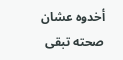أخدوه عشان صحته تبقى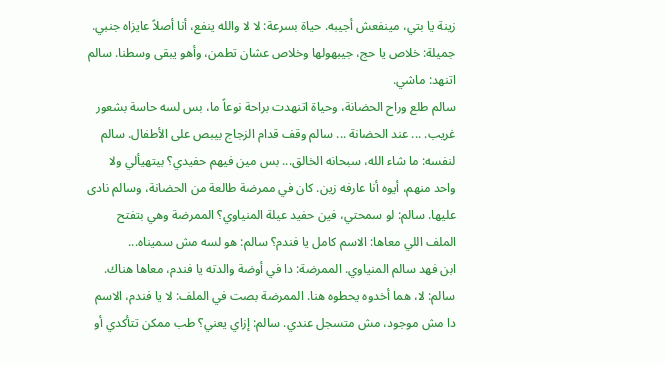زينة يا بتي، مينفعش أجيبه. حياة بسرعة: لا لا والله ينفع، أنا أصلاً عايزاه جنبي. جميلة: خلاص يا حج، جيبهولها وخلاص عشان تطمن، وأهو يبقى وسطنا. سالم اتنهد: ماشي.
سالم طلع وراح الحضانة، وحياة اتنهدت براحة نوعاً ما، بس لسه حاسة بشعور غريب. ... عند الحضانة ... سالم وقف قدام الزجاج بيبص على الأطفال. سالم لنفسه: ما شاء الله، سبحانه الخالق... بس مين فيهم حفيدي؟ بيتهيألي ولا واحد منهم، أيوه أنا عارفه زين. كان في ممرضة طالعة من الحضانة، وسالم نادى عليها. سالم: لو سمحتي، فين حفيد عيلة المنياوي؟ الممرضة وهي بتفتح الملف اللي معاها: الاسم كامل يا فندم؟ سالم: هو لسه مش سميناه...
ابن فهد سالم المنياوي. الممرضة: دا في أوضة والدته يا فندم، معاها هناك. سالم: لا، هما أخدوه يحطوه هنا. الممرضة بصت في الملف: لا يا فندم، الاسم دا مش موجود، مش متسجل عندي. سالم: إزاي يعني؟ طب ممكن تتأكدي أو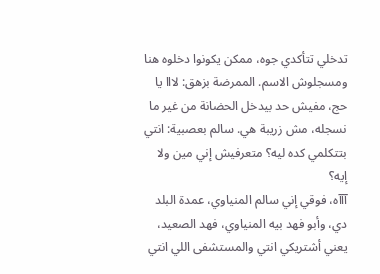تدخلي تتأكدي جوه، ممكن يكونوا دخلوه هنا ومسجلوش الاسم. الممرضة بزهق: لااا يا حج، مفيش حد بيدخل الحضانة من غير ما نسجله، مش زريبة هي. سالم بعصبية: انتي بتتكلمي كده ليه؟ متعرفيش إني مين ولا إيه؟
آآآه، فوقي إني سالم المنياوي، عمدة البلد دي، وأبو فهد بيه المنياوي، فهد الصعيد، يعني أشتريكي انتي والمستشفى اللي انتي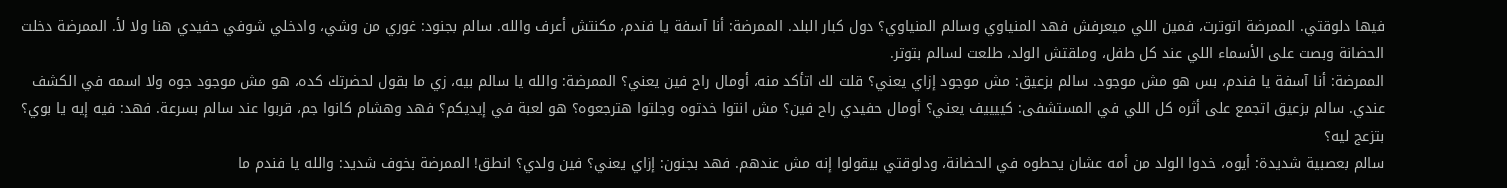فيها دلوقتي. الممرضة اتوترت، فمين اللي ميعرفش فهد المنياوي وسالم المنياوي؟ دول كبار البلد. الممرضة: أنا آسفة يا فندم، مكنتش أعرف والله. سالم بجنود: غوري من وشي، وادخلي شوفي حفيدي هنا ولا لأ. الممرضة دخلت الحضانة وبصت على الأسماء اللي عند كل طفل، وملقتش الولد، طلعت لسالم بتوتر.
الممرضة: أنا آسفة يا فندم، بس هو مش موجود. سالم بزعيق: مش موجود إزاي يعني؟ قلت لك اتأكد منه، أومال راح فين يعني؟ الممرضة: والله يا سالم بيه، زي ما بقول لحضرتك كده، هو مش موجود جوه ولا اسمه في الكشف عندي. سالم بزعيق اتجمع على أثره كل اللي في المستشفى: كييييف يعني؟ أومال حفيدي راح فين؟ مش انتوا خدتوه وجلتوا هترجعوه؟ هو لعبة في إيديكم؟ فهد وهشام كانوا جم، قربوا عند سالم بسرعة. فهد: فيه إيه يا بوي؟ بتزعج ليه؟
سالم بعصبية شديدة: أيوه، خدوا الولد من أمه عشان يحطوه في الحضانة، ودلوقتي بيقولوا إنه مش عندهم. فهد بجنون: إزاي يعني؟ فين ولدي؟ انطق! الممرضة بخوف شديد: والله يا فندم ما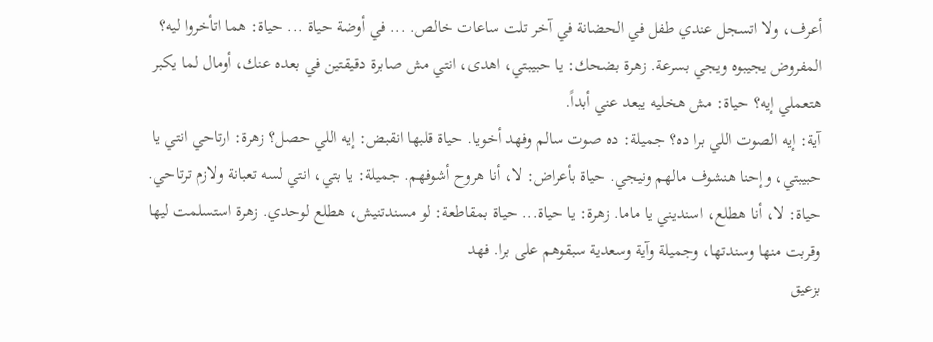أعرف، ولا اتسجل عندي طفل في الحضانة في آخر تلت ساعات خالص. ... في أوضة حياة ... حياة: هما اتأخروا ليه؟ المفروض يجيبوه ويجي بسرعة. زهرة بضحك: يا حبيبتي، اهدى، انتي مش صابرة دقيقتين في بعده عنك، أومال لما يكبر هتعملي إيه؟ حياة: مش هخليه يبعد عني أبداً.
آية: إيه الصوت اللي برا ده؟ جميلة: ده صوت سالم وفهد أخويا. حياة قلبها انقبض: إيه اللي حصل؟ زهرة: ارتاحي انتي يا حبيبتي، وإحنا هنشوف مالهم ونيجي. حياة بأعراض: لا، أنا هروح أشوفهم. جميلة: يا بتي، انتي لسه تعبانة ولازم ترتاحي. حياة: لا، أنا هطلع، اسنديني يا ماما. زهرة: يا حياة... حياة بمقاطعة: لو مسندتنيش، هطلع لوحدي. زهرة استسلمت ليها وقربت منها وسندتها، وجميلة وآية وسعدية سبقوهم على برا. فهد
بزعيق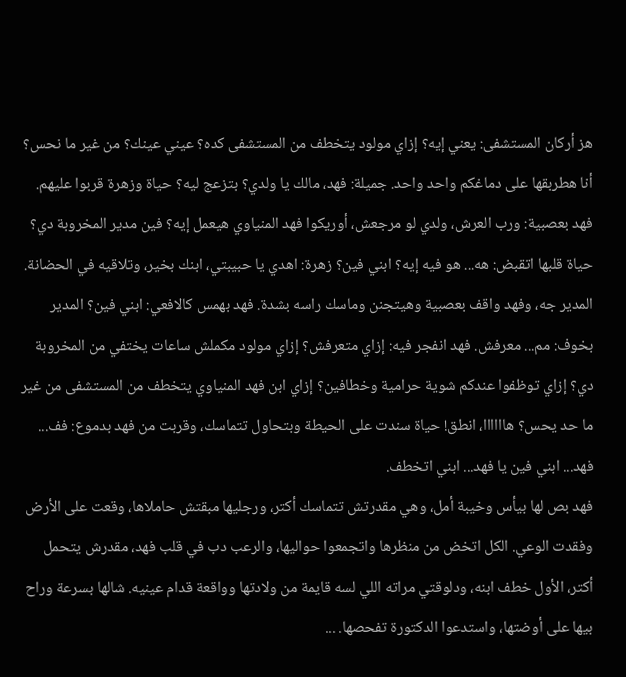هز أركان المستشفى: يعني إيه؟ إزاي مولود يتخطف من المستشفى كده؟ عيني عينك؟ من غير ما نحس؟ أنا هطربقها على دماغكم واحد واحد. جميلة: فهد، مالك يا ولدي؟ بتزعج ليه؟ حياة وزهرة قربوا عليهم. فهد بعصبية: ورب العرش، ولدي لو مرجعش، أوريكوا فهد المنياوي هيعمل إيه؟ فين مدير المخروبة دي؟ حياة قلبها اتقبض: هه... هو فيه إيه؟ ابني فين؟ زهرة: اهدي يا حبيبتي، ابنك بخير، وتلاقيه في الحضانة.
المدير جه، وفهد واقف بعصبية وهيتجنن وماسك راسه بشدة. فهد بهمس كالافعي: ابني فين؟ المدير بخوف: مم... معرفش. فهد انفجر فيه: إزاي متعرفش؟ إزاي مولود مكملش ساعات يختفي من المخروبة دي؟ إزاي توظفوا عندكم شوية حرامية وخطافين؟ إزاي ابن فهد المنياوي يتخطف من المستشفى من غير ما حد يحس؟ هاااااا، انطق! حياة سندت على الحيطة وبتحاول تتماسك، وقربت من فهد بدموع: فف... فهد... ابني فين يا فهد... ابني اتخطف.
فهد بص لها بيأس وخيبة أمل، وهي مقدرتش تتماسك أكتر، ورجليها مبقتش حاملاها، وقعت على الأرض وفقدت الوعي. الكل اتخض من منظرها واتجمعوا حواليها، والرعب دب في قلب فهد، مقدرش يتحمل أكتر، الأول خطف ابنه، ودلوقتي مراته اللي لسه قايمة من ولادتها وواقعة قدام عينيه. شالها بسرعة وراح بيها على أوضتها، واستدعوا الدكتورة تفحصها. ...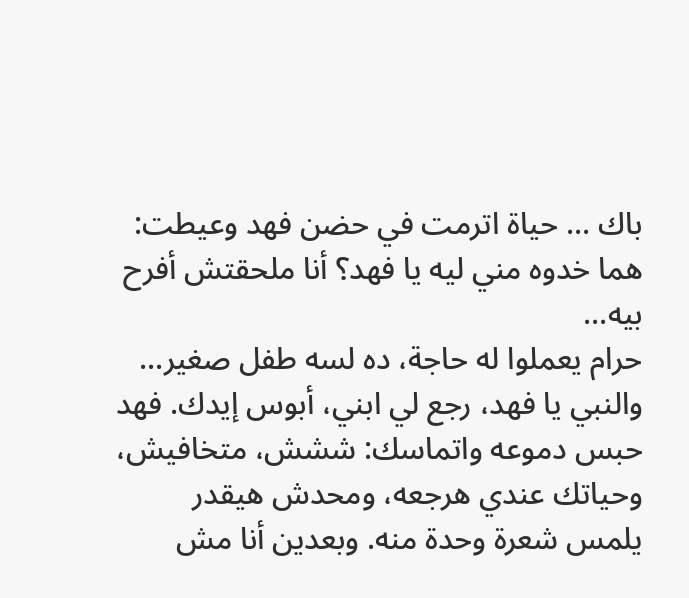باك ... حياة اترمت في حضن فهد وعيطت: هما خدوه مني ليه يا فهد؟ أنا ملحقتش أفرح بيه...
حرام يعملوا له حاجة، ده لسه طفل صغير... والنبي يا فهد، رجع لي ابني، أبوس إيدك. فهد حبس دموعه واتماسك: ششش، متخافيش، وحياتك عندي هرجعه، ومحدش هيقدر يلمس شعرة وحدة منه. وبعدين أنا مش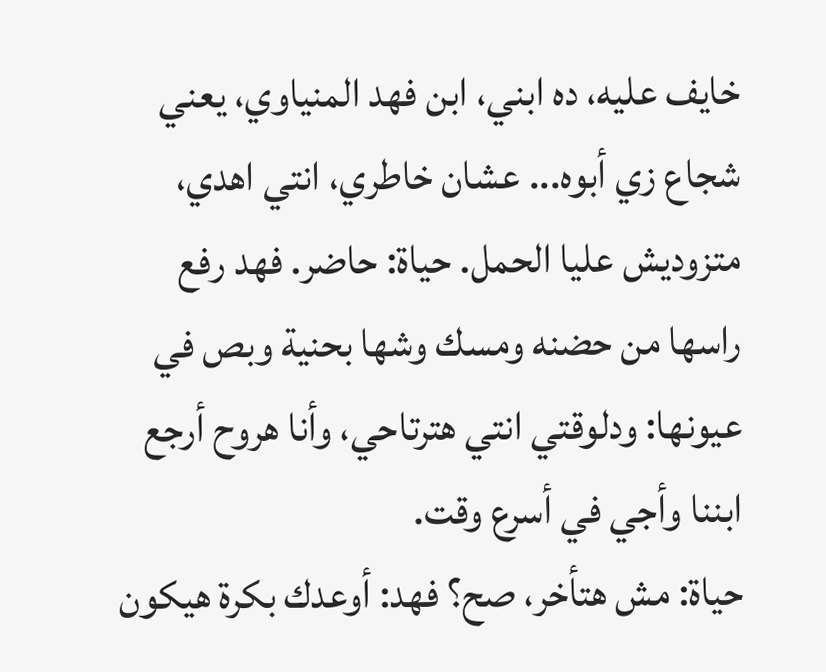خايف عليه، ده ابني، ابن فهد المنياوي، يعني شجاع زي أبوه... عشان خاطري، انتي اهدي، متزوديش عليا الحمل. حياة: حاضر. فهد رفع راسها من حضنه ومسك وشها بحنية وبص في عيونها: ودلوقتي انتي هترتاحي، وأنا هروح أرجع ابننا وأجي في أسرع وقت.
حياة: مش هتأخر، صح؟ فهد: أوعدك بكرة هيكون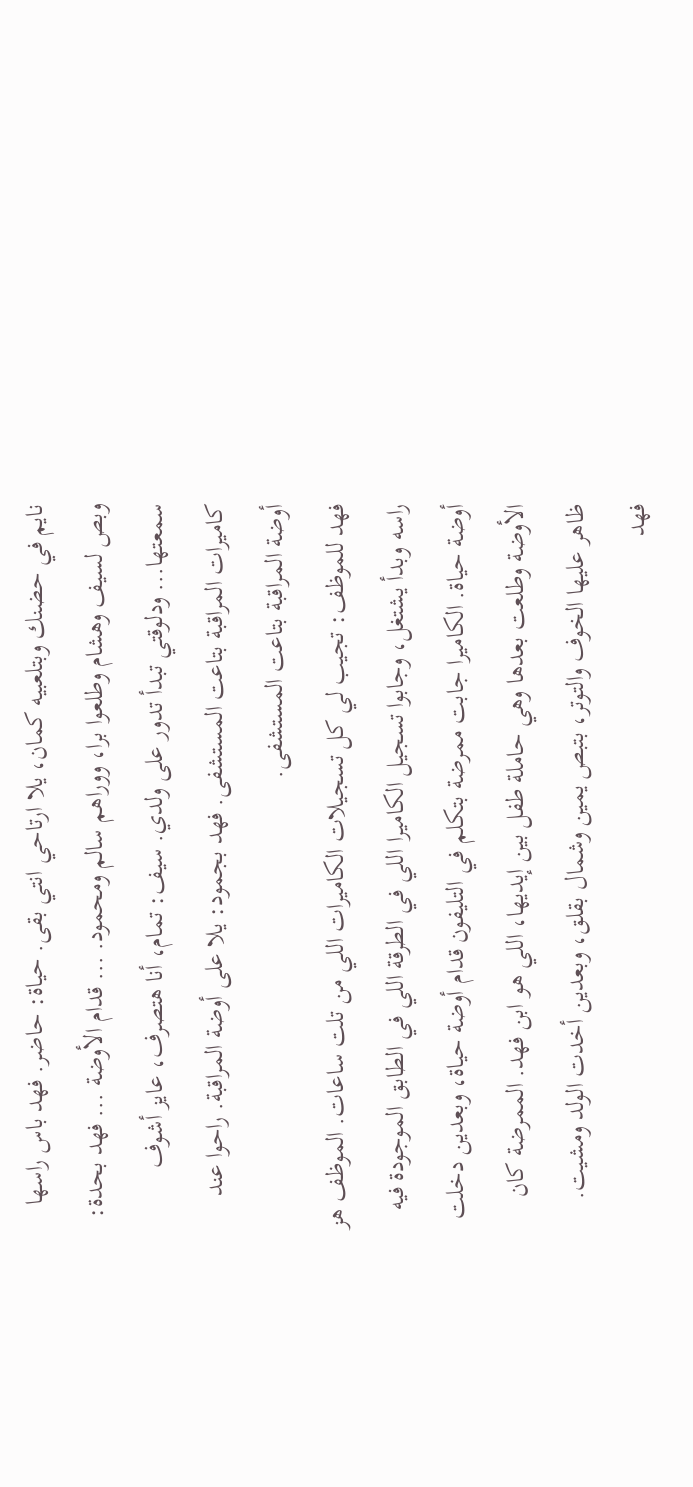نايم في حضنك وبتلعبيه كمان، يلا ارتاحي انتي بقى. حياة: حاضر. فهد باس راسها وبص لسيف وهشام وطلعوا برا، ووراهم سالم ومحمود. ... قدام الأوضة ... فهد بحدة: سمعتها... ودلوقتي تبدأ تدور على ولدي. سيف: تمام، أنا هتصرف، عايز أشوف كاميرات المراقبة بتاعت المستشفى. فهد بجمود: يلا على أوضة المراقبة. راحوا عند أوضة المراقبة بتاعت المستشفى.
فهد للموظف: تجيب لي كل تسجيلات الكاميرات اللي من تلت ساعات. الموظف هز راسه وبدأ يشتغل، وجابوا تسجيل الكاميرا اللي في الطرقة اللي في الطابق الموجودة فيه أوضة حياة. الكاميرا جابت ممرضة بتكلم في التليفون قدام أوضة حياة، وبعدين دخلت الأوضة وطلعت بعدها وهي حاملة طفل بين إيديها، اللي هو ابن فهد. الممرضة كان ظاهر عليها الخوف والتوتر، بتبص يمين وشمال بقلق، وبعدين أخدت الولد ومشيت.
فهد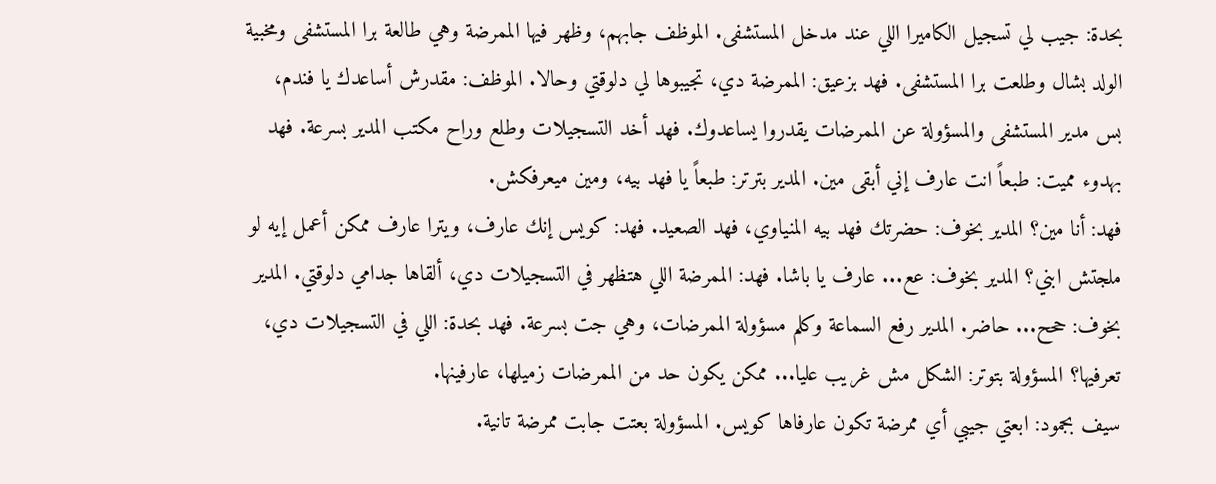بحدة: جيب لي تسجيل الكاميرا اللي عند مدخل المستشفى. الموظف جابهم، وظهر فيها الممرضة وهي طالعة برا المستشفى ومخبية الولد بشال وطلعت برا المستشفى. فهد بزعيق: الممرضة دي، تجيبوها لي دلوقتي وحالا. الموظف: مقدرش أساعدك يا فندم، بس مدير المستشفى والمسؤولة عن الممرضات يقدروا يساعدوك. فهد أخد التسجيلات وطلع وراح مكتب المدير بسرعة. فهد بهدوء مميت: طبعاً انت عارف إني أبقى مين. المدير بترتر: طبعاً يا فهد بيه، ومين ميعرفكش.
فهد: أنا مين؟ المدير بخوف: حضرتك فهد بيه المنياوي، فهد الصعيد. فهد: كويس إنك عارف، ويترا عارف ممكن أعمل إيه لو ملجتش ابني؟ المدير بخوف: عع... عارف يا باشا. فهد: الممرضة اللي هتظهر في التسجيلات دي، ألقاها جدامي دلوقتي. المدير بخوف: ححح... حاضر. المدير رفع السماعة وكلم مسؤولة الممرضات، وهي جت بسرعة. فهد بحدة: اللي في التسجيلات دي، تعرفيها؟ المسؤولة بتوتر: الشكل مش غريب عليا... ممكن يكون حد من الممرضات زميلها، عارفينها.
سيف بجمود: ابعتي جيبي أي ممرضة تكون عارفاها كويس. المسؤولة بعتت جابت ممرضة تانية.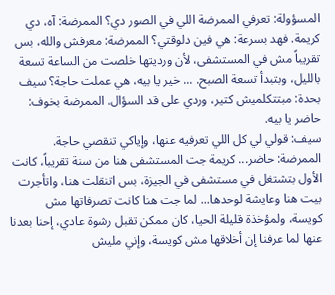المسؤولة: تعرفي الممرضة اللي في الصور دي؟ الممرضة: آه، دي كريمة. فهد بسرعة: هي فين دلوقتي؟ الممرضة: معرفش والله، بس تقريباً مش في المستشفى، لأن ورديتها خلصت من الساعة تسعة بالليل، وبتبدأ تسعة الصبح. ... خير يا بيه، هي عملت حاجة؟ سيف بحدة: مبتتكلميش كتير، وردي على قد السؤال. الممرضة بخوف: حاضر يا بيه.
سيف: قولي لي كل اللي تعرفيه عنها، وإياكي تنقصي حاجة. الممرضة: حاضر... كريمة جت المستشفى هنا من سنة تقريباً، كانت الأول بتشتغل في مستشفى في الجيزة، بس اتنقلت هنا، واتأجرت بيت هنا وعايشة لوحدها... لما جت هنا كانت تصرفاتها مش كويسة، ولمؤخذة قليلة الحيا، كان ممكن تقبل رشوة عادي، إحنا بعدنا عنها لما عرفنا إن أخلاقها مش كويسة، وإني مليش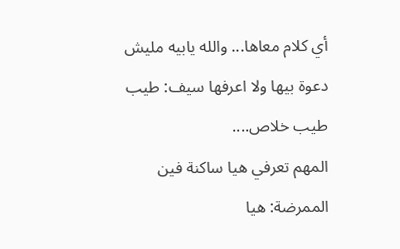أي كلام معاها... والله يابيه مليش دعوة بيها ولا اعرفها سيف: طيب طيب خلاص....
المهم تعرفي هيا ساكنة فين الممرضة: هيا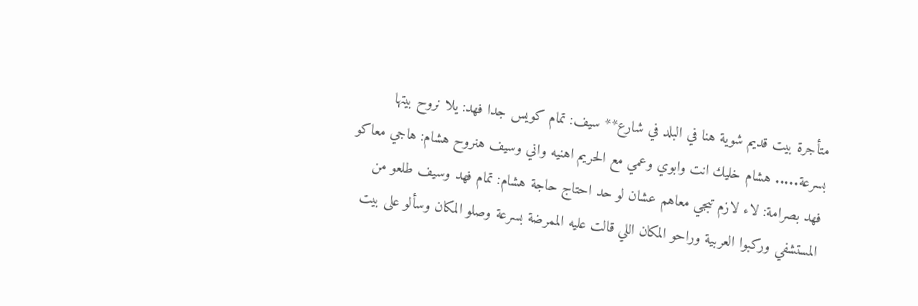متأجرة بيت قديم شوية هنا في البلد في شارع** سيف: تمام كويس جدا فهد: يلا نروح بيتها بسرعة..... هشام خليك انت وابوي وعمي مع الحريم اهنيه واني وسيف هنروح هشام: هاجي معاكو فهد بصرامة: لاء لازم تبجي معاهم عشان لو حد احتاج حاجة هشام: تمام فهد وسيف طلعو من المستشفي وركبوا العربية وراحو المكان اللي قالت عليه الممرضة بسرعة وصلو المكان وسألو على بيت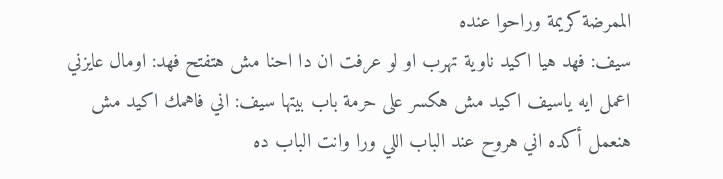الممرضة كريمة وراحوا عنده
سيف: فهد هيا اكيد ناوية تهرب او لو عرفت ان دا احنا مش هتفتح فهد: اومال عايزني اعمل ايه ياسيف اكيد مش هكسر على حرمة باب بيتها سيف: اني فاهمك اكيد مش هنعمل أكده اني هروح عند الباب اللي ورا وانت الباب ده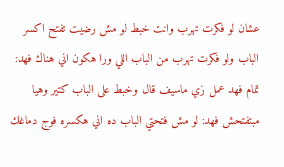عشان لو فكرت تهرب وانت خبط لو مش رضيت تفتح اكسر الباب ولو فكرت تهرب من الباب اللي ورا هكون اني هناك فهد: تمام فهد عمل زي ماسيف قال وخبط على الباب كتير وهيا مبتفتحش فهد: لو مش فتحتي الباب ده اني هكسره فوج دماغك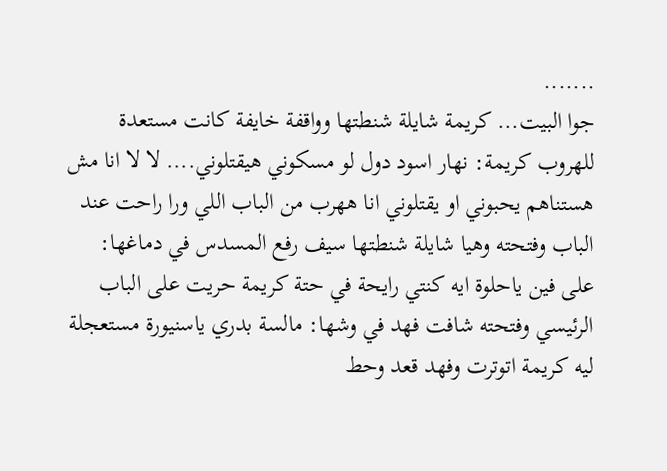.......
جوا البيت... كريمة شايلة شنطتها وواقفة خايفة كانت مستعدة للهروب كريمة: نهار اسود دول لو مسكوني هيقتلوني.... لا لا انا مش هستناهم يحبوني او يقتلوني انا ههرب من الباب اللي ورا راحت عند الباب وفتحته وهيا شايلة شنطتها سيف رفع المسدس في دماغها: على فين ياحلوة ايه كنتي رايحة في حتة كريمة حريت على الباب الرئيسي وفتحته شافت فهد في وشها: مالسة بدري ياسنيورة مستعجلة ليه كريمة اتوترت وفهد قعد وحط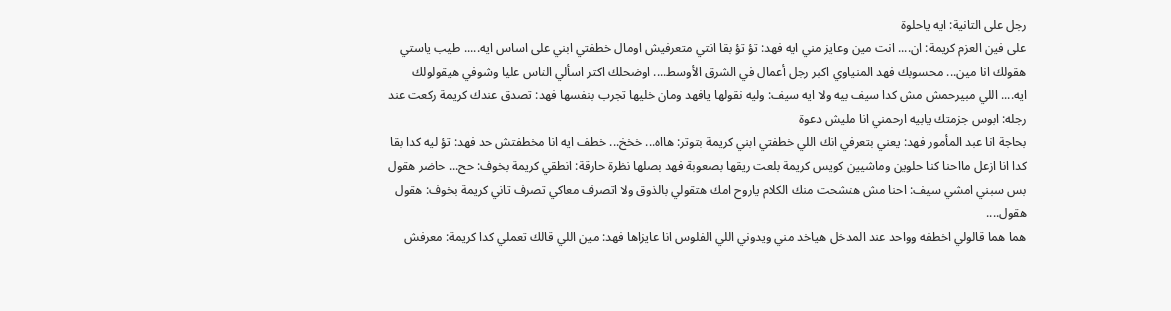رجل على التانية: ايه ياحلوة
على فين العزم كريمة: ان.... انت مين وعايز مني ايه فهد: تؤ تؤ بقا انتي متعرفيش اومال خطفتي ابني على اساس ايه..... طيب ياستي هقولك انا مين... محسوبك فهد المنياوي اكبر رجل أعمال في الشرق الأوسط.... اوضحلك اكتر اسألي الناس عليا وشوفي هيقولولك ايه.... اللي مبيرحمش مش كدا سيف بيه ولا ايه سيف: وليه نقولها يافهد ومان خليها تجرب بنفسها فهد: تصدق عندك كريمة ركعت عند رجله: ابوس جزمتك يابيه ارحمني انا مليش دعوة
بحاجة انا عبد المأمور فهد: يعني بتعرفي انك اللي خطفتي ابني كريمة بتوتر: هااه... خخخ... خطف ايه انا مخطفتش حد فهد: تؤ ليه كدا بقا كدا انا ازعل مااحنا كنا حلوين وماشيين كويس كريمة بلعت ريقها بصعوبة فهد بصلها نظرة حارقة: انطقي كريمة بخوف: حح... حاضر هقول بس سبني امشي سيف: احنا مش هنشحت منك الكلام ياروح امك هتقولي بالذوق ولا اتصرف معاكي تصرف تاني كريمة بخوف: هقول هقول....
هما هما قالولي اخطفه وواحد عند المدخل هياخد مني ويدوني اللي الفلوس انا عايزاها فهد: مين اللي قالك تعملي كدا كريمة: معرفش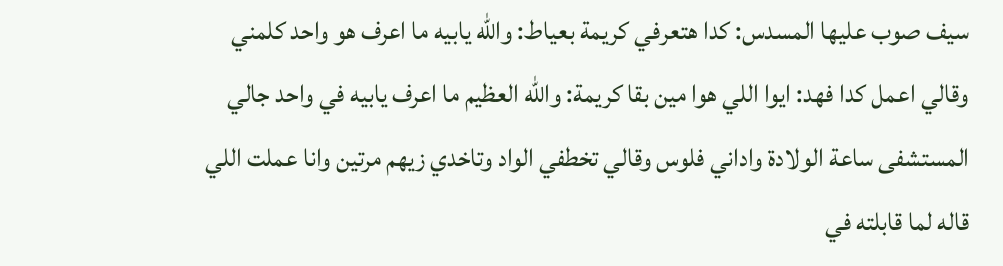سيف صوب عليها المسدس: كدا هتعرفي كريمة بعياط: والله يابيه ما اعرف هو واحد كلمني وقالي اعمل كدا فهد: ايوا اللي هوا مين بقا كريمة: والله العظيم ما اعرف يابيه في واحد جالي المستشفى ساعة الولادة واداني فلوس وقالي تخطفي الواد وتاخدي زيهم مرتين وانا عملت اللي قاله لما قابلته في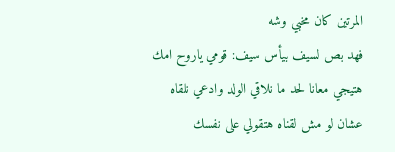المرتين كان مخبي وشه
فهد بص لسيف بيأس سيف: قومي ياروح امك هتيجي معانا لحد ما نلاقي الولد وادعي نلقاه عشان لو مش لقناه هتقولي على نفسك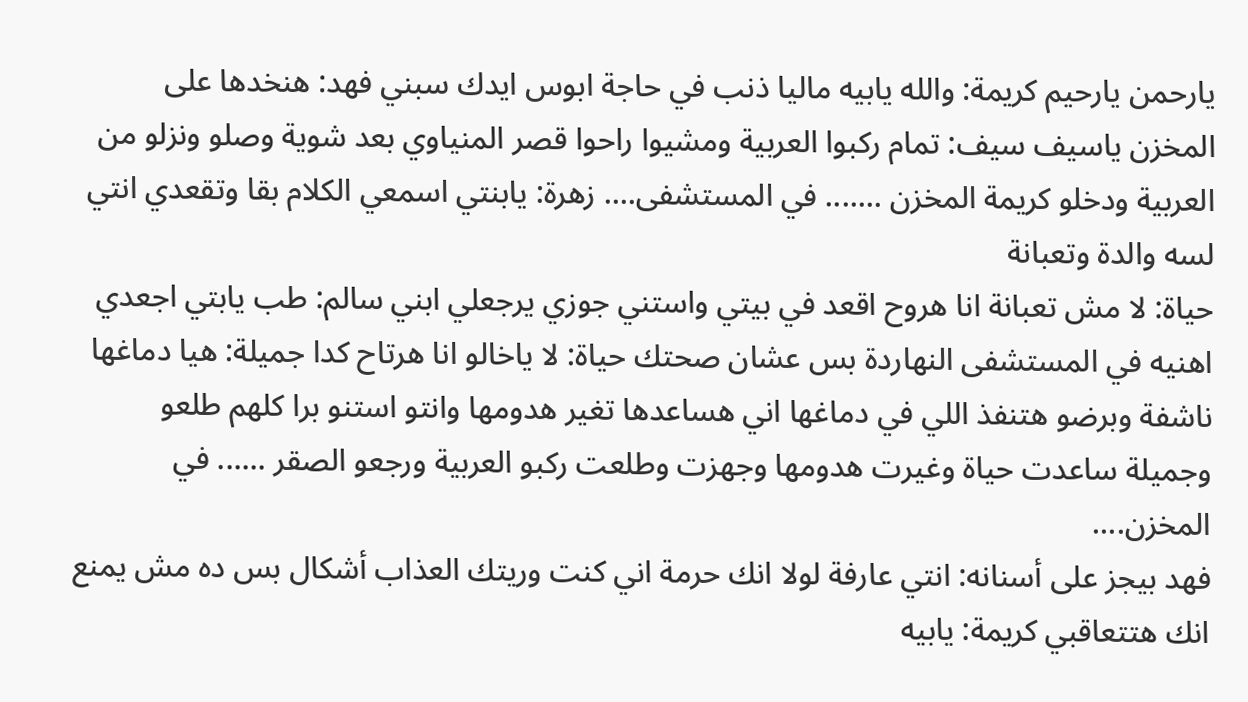يارحمن يارحيم كريمة: والله يابيه ماليا ذنب في حاجة ابوس ايدك سبني فهد: هنخدها على المخزن ياسيف سيف: تمام ركبوا العربية ومشيوا راحوا قصر المنياوي بعد شوية وصلو ونزلو من العربية ودخلو كريمة المخزن ....... في المستشفى.... زهرة: يابنتي اسمعي الكلام بقا وتقعدي انتي لسه والدة وتعبانة
حياة: لا مش تعبانة انا هروح اقعد في بيتي واستني جوزي يرجعلي ابني سالم: طب يابتي اجعدي اهنيه في المستشفى النهاردة بس عشان صحتك حياة: لا ياخالو انا هرتاح كدا جميلة: هيا دماغها ناشفة وبرضو هتنفذ اللي في دماغها اني هساعدها تغير هدومها وانتو استنو برا كلهم طلعو وجميلة ساعدت حياة وغيرت هدومها وجهزت وطلعت ركبو العربية ورجعو الصقر ...... في المخزن....
فهد بيجز على أسنانه: انتي عارفة لولا انك حرمة اني كنت وريتك العذاب أشكال بس ده مش يمنع انك هتتعاقبي كريمة: يابيه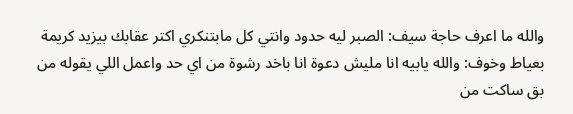والله ما اعرف حاجة سيف: الصبر ليه حدود وانتي كل مابتنكري اكتر عقابك بيزيد كريمة بعياط وخوف: والله يابيه انا مليش دعوة انا باخد رشوة من اي حد واعمل اللي يقوله من بق ساكت من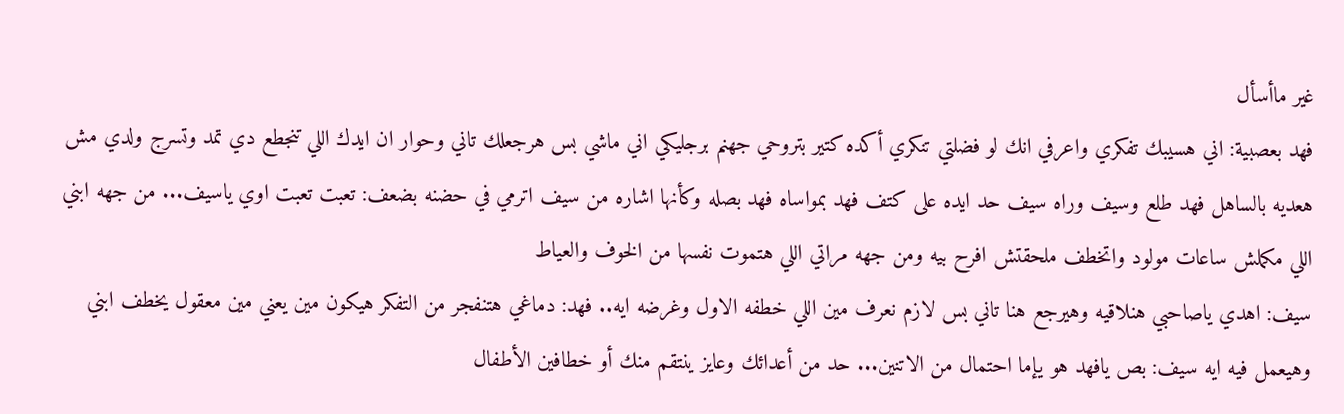غير ماأسأل
فهد بعصبية: اني هسيبك تفكري واعرفي انك لو فضلتي تنكري أكده كتير بتروحي جهنم برجليكي اني ماشي بس هرجعلك تاني وحوار ان ايدك اللي تنجطع دي تمد وتسرج ولدي مش هعديه بالساهل فهد طلع وسيف وراه سيف حد ايده على كتف فهد بمواساه فهد بصله وكأنها اشاره من سيف اترمي في حضنه بضعف: تعبت تعبت اوي ياسيف... من جهه ابني اللي مكملش ساعات مولود واتخطف ملحقتش افرح بيه ومن جهه مراتي اللي هتموت نفسها من الخوف والعياط
سيف: اهدي ياصاحبي هنلاقيه وهيرجع هنا تاني بس لازم نعرف مين اللي خطفه الاول وغرضه ايه.. فهد: دماغي هتنفجر من التفكر هيكون مين يعني مين معقول يخطف ابني وهيعمل فيه ايه سيف: بص يافهد هو يإما احتمال من الاتنين... حد من أعدائك وعايز ينتقم منك أو خطافين الأطفال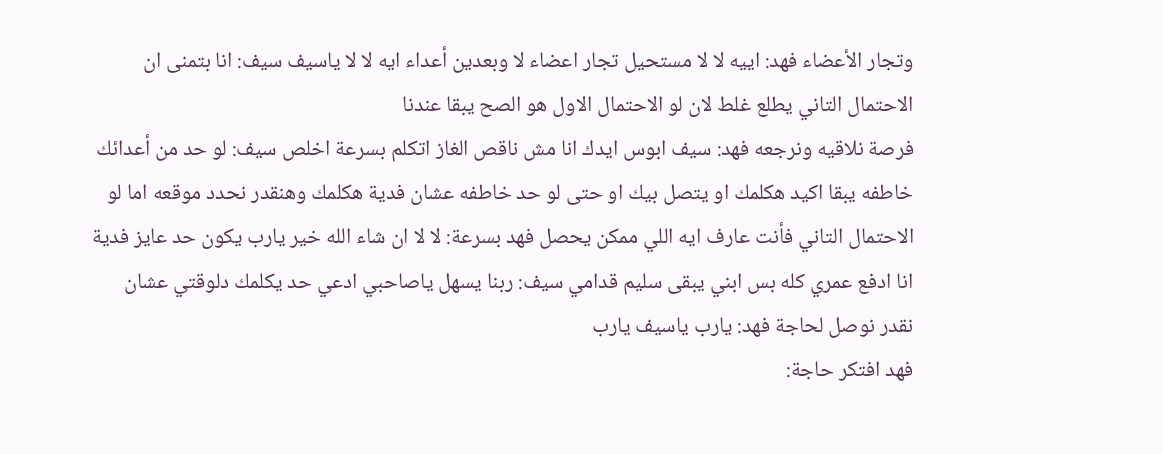وتجار الأعضاء فهد: اييه لا لا مستحيل تجار اعضاء لا وبعدين أعداء ايه لا لا ياسيف سيف: انا بتمنى ان الاحتمال التاني يطلع غلط لان لو الاحتمال الاول هو الصح يبقا عندنا
فرصة نلاقيه ونرجعه فهد: سيف ابوس ايدك انا مش ناقص الغاز اتكلم بسرعة اخلص سيف: لو حد من أعدائك خاطفه يبقا اكيد هكلمك او يتصل بيك او حتى لو حد خاطفه عشان فدية هكلمك وهنقدر نحدد موقعه اما لو الاحتمال التاني فأنت عارف ايه اللي ممكن يحصل فهد بسرعة: لا لا ان شاء الله خير يارب يكون حد عايز فدية انا ادفع عمري كله بس ابني يبقى سليم قدامي سيف: ربنا يسهل ياصاحبي ادعي حد يكلمك دلوقتي عشان نقدر نوصل لحاجة فهد: يارب ياسيف يارب
فهد افتكر حاجة: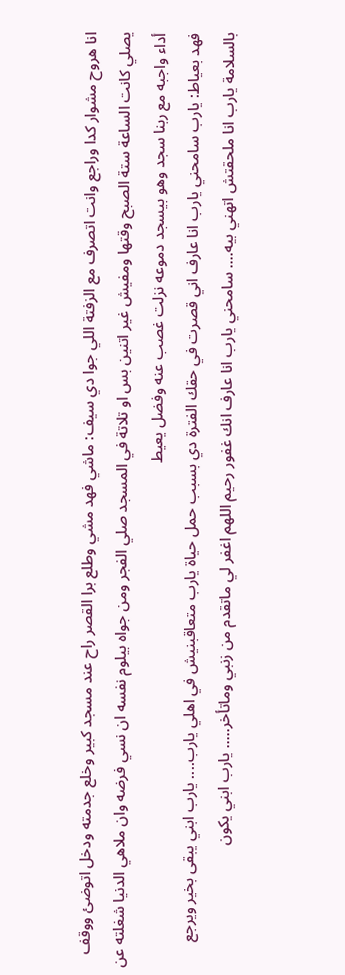انا هروح مشوار كدا وراجع وانت اتصرف مع الزفتة اللي جوا دي سيف: ماشي فهد مشي وطلع برا القصر راح عند مسجد كبير وخلع جدمته ودخل اتوضئ ووقف يصلي كانت الساعة ستة الصبح وقتها ومفيش غير اتنين بس او تلاتة في المسجد صلي الفجر ومن جواه بيلوم نفسه ان نسي فرضه وان ملاهي الدنيا شغلته عن أداء واجبه مع ربنا سجد وهو بيسجد دموعه نزلت غصب عنه وفضل يعيط
فهد بعياط: يارب سامحني يارب انا عارف اني قصرت في حقك الفترة دي بسبب حمل حياة يارب متعاقبنيش في اهلي يارب.... يارب ابني يبقى بخير ويرجع بالسلامة يارب انا ملحقتش اتهني بيه.... سامحني يارب انا عارف انك غفور رحيم اللهم اغفر لي ماتقدم من زنبي وماتأخر..... يارب ابني يكون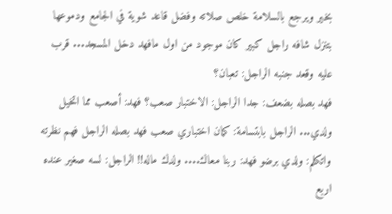بخير ويرجع بالسلامة خلص صلاته وفضل قاعد شوية في الجامع ودموعها بتنزل شافه راجل كبير كان موجود من اول مافهد دخل المسجد... قرب عليه وقعد جنبه الراجل: تعبان؟
فهد بصله بضعف: جدا الراجل: الاختبار صعب؟ فهد: أصعب مما اتخيل ولدي... الراجل بابتسامة: كمان اختباري صعب فهد بصله الراجل فهم نظرته واتكلم: ولدي برضو فهد: ربنا معاك.... ولدك ماله!! الراجل: لسه صغير عنده اربع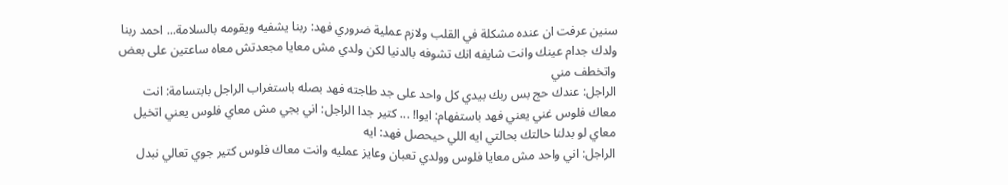سنين عرفت ان عنده مشكلة في القلب ولازم عملية ضروري فهد: ربنا يشفيه ويقومه بالسلامة... احمد ربنا ولدك جدام عينك وانت شايفه انك تشوفه بالدنيا لكن ولدي مش معايا مجعدتش معاه ساعتين على بعض واتخطف مني
الراجل: عندك حج بس ربك بيدي كل واحد على جد طاجته فهد بصله باستغراب الراجل بابتسامة: انت معاك فلوس غني يعني فهد باستفهام: ايوا! ... كتير جدا الراجل: اني بجي مش معاي فلوس يعني اتخيل معاي لو بدلنا حالتك بحالتي ايه اللي حيحصل فهد: ايه
الراجل: اني واحد مش معايا فلوس وولدي تعبان وعايز عمليه وانت معاك فلوس كتير جوي تعالي نبدل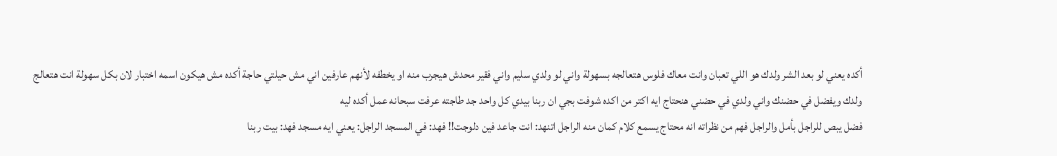أكده يعني لو بعد الشر ولدك هو اللي تعبان وانت معاك فلوس هتعالجه بسهولة واني لو ولدي سليم واني فقير محدش هيجرب منه او يخطفه لأنهم عارفين اني مش حيلتي حاجة أكده مش هيكون اسمه اختبار لان بكل سهولة انت هتعالج ولدك ويفضل في حضنك واني ولدي في حضني هنحتاج ايه اكتر من اكده شوفت بجي ان ربنا بيدي كل واحد جد طاجته عرفت سبحانه عمل أكده ليه
فضل يبص للراجل بأمل والراجل فهم من نظراته انه محتاج يسمع كلام كمان منه الراجل اتنهد: انت جاعد فين دلوجت!! فهد: في المسجد الراجل: يعني ايه مسجد فهد: بيت ربنا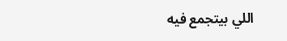اللي بيتجمع فيه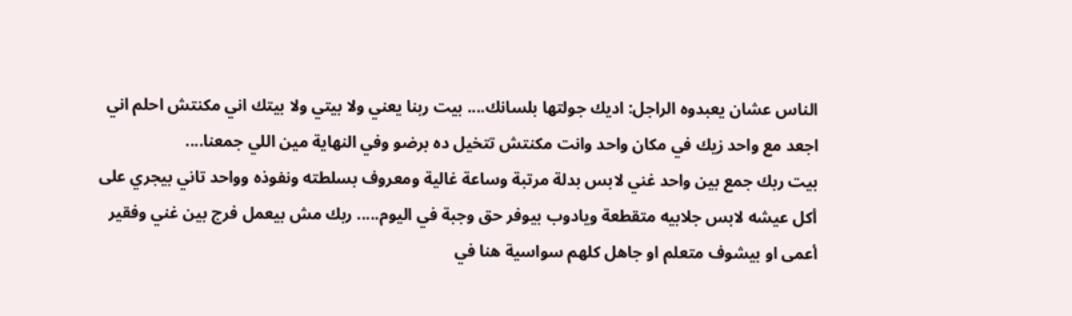الناس عشان يعبدوه الراجل: اديك جولتها بلسانك.... بيت ربنا يعني ولا بيتي ولا بيتك اني مكنتش احلم اني اجعد مع واحد زيك في مكان واحد وانت مكنتش تتخيل ده برضو وفي النهاية مين اللي جمعنا....
بيت ربك جمع بين واحد غني لابس بدلة مرتبة وساعة غالية ومعروف بسلطته ونفوذه وواحد تاني بيجري على أكل عيشه لابس جلابيه متقطعة ويادوب بيوفر حق وجبة في اليوم..... ربك مش بيعمل فرج بين غني وفقير أعمى او بيشوف متعلم او جاهل كلهم سواسية هنا في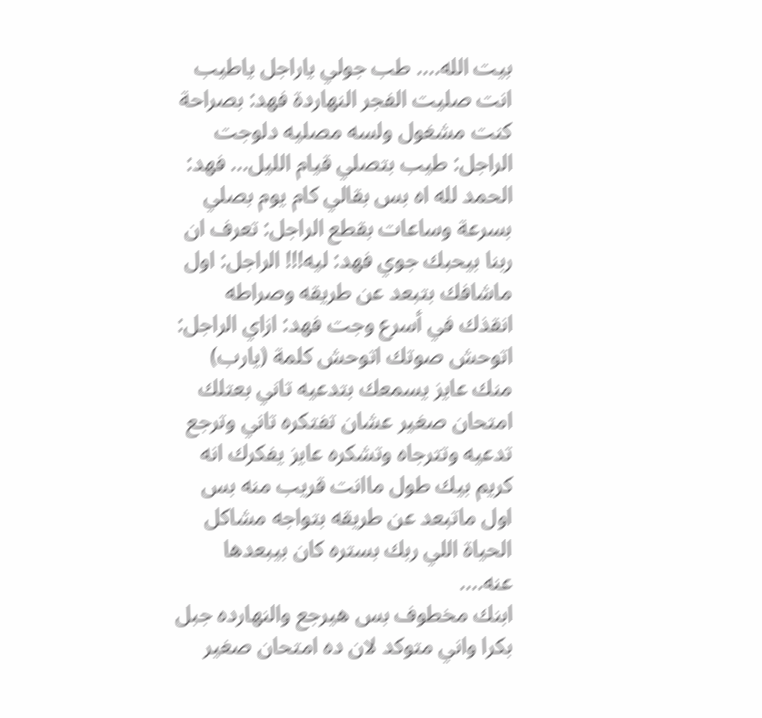بيت الله.... طب جولي ياراجل ياطيب انت صليت الفجر النهاردة فهد: بصراحة كنت مشغول ولسه مصليه دلوجت الراجل: طيب بتصلي قيام الليل... فهد: الحمد لله اه بس بقالي كام يوم بصلي
بسرعة وساعات بقطع الراجل: تعرف ان ربنا بيحبك جوي فهد: ليه!!! الراجل: اول ماشافك بتبعد عن طريقه وصراطه انقذك في أسرع وجت فهد: ازاي الراجل: اتوحش صوتك اتوحش كلمة (يارب) منك عايز يسمعك بتدعيه تاني بعتلك امتحان صغير عشان تفتكره تاني وترجع تدعيه وتترجاه وتشكره عايز يفكرك انه كريم بيك طول ماانت قريب منه بس اول ماتبعد عن طريقه بتواجه مشاكل الحياة اللي ربك بستره كان بيبعدها عنه....
ابنك مخطوف بس هيرجع والنهارده جبل بكرا واني متوكد لان ده امتحان صغير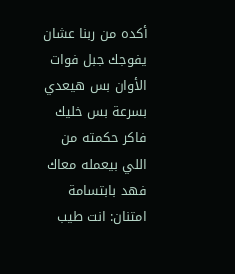أكده من ربنا عشان يفوجك جبل فوات الأوان بس هيعدي بسرعة بس خليك فاكر حكمته من اللي بيعمله معاك فهد بابتسامة امتنان: انت طيب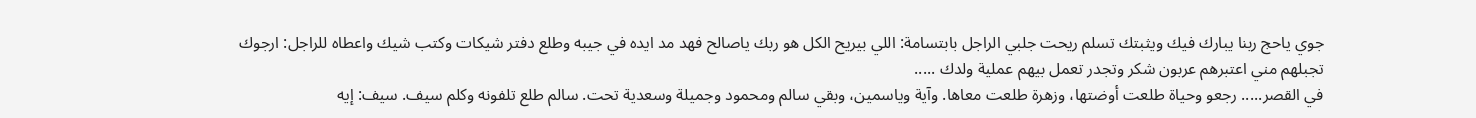جوي ياحج ربنا يبارك فيك ويثبتك تسلم ريحت جلبي الراجل بابتسامة: اللي بيريح الكل هو ربك ياصالح فهد مد ايده في جيبه وطلع دفتر شيكات وكتب شيك واعطاه للراجل: ارجوك تجبلهم مني اعتبرهم عربون شكر وتجدر تعمل بيهم عملية ولدك .....
في القصر..... رجعو وحياة طلعت أوضتها، وزهرة طلعت معاها. وآية وياسمين، وبقي سالم ومحمود وجميلة وسعدية تحت. سالم طلع تلفونه وكلم سيف. سيف: إيه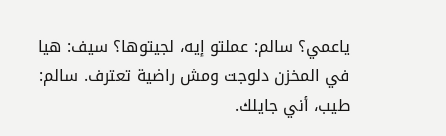ياعمي؟ سالم: عملتو إيه، لجيتوها؟ سيف: هيا في المخزن دلوجت ومش راضية تعترف. سالم: طيب، أني جايلك.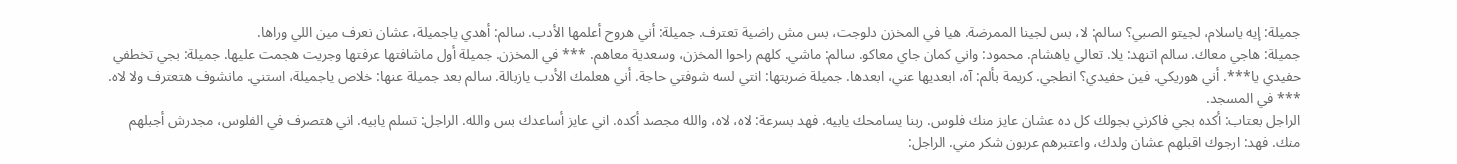جميلة: إيه ياسلام، لجيتو الصبي؟ سالم: لا، بس لجينا الممرضة. هيا في المخزن دلوجت، بس مش راضية تعترف. جميلة: أني هروح أعلمها الأدب. سالم: أهدي ياجميلة، عشان نعرف مين اللي وراها.
جميلة: هاجي معاك. سالم اتنهد: يلا. تعالي ياهشام. محمود: واني كمان جاي معاكو. سالم: ماشي. كلهم راحوا المخزن، وسعدية معاهم. *** في المخزن. جميلة أول ماشافتها عرفتها وجريت هجمت عليها. جميلة: بجي تخطفي حفيدي يا***. أني هوريكي. فين حفيدي؟ انطجي. كريمة بألم: آه، ابعديها عني، ابعدها. جميلة ضربتها: انتي لسه شوفتي حاجة. أني هعلمك الأدب يازبالة. سالم بعد جميلة عنها: خلاص ياجميلة، استني. مانشوف هتعترف ولا لاه. *** في المسجد.
الراجل بعتاب: أكده بجي فاكرني بجولك كل ده عشان عايز منك فلوس. ربنا يسامحك يابيه. فهد بسرعة: لاه، لاه، والله مجصد أكده. اني عايز أساعدك بس والله. الراجل: تسلم يابيه. اني هتصرف في الفلوس، مجدرش أجبلهم منك. فهد: ارجوك اقبلهم عشان ولدك، واعتبرهم عربون شكر مني. الراجل: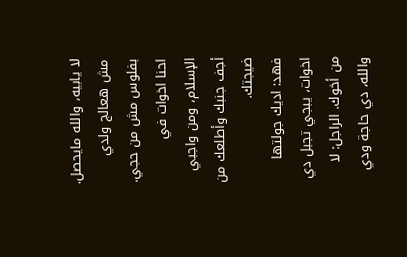لا يابيه، والله مايحصل. مش هعالج ولدي بفلوس مش من حجي. احنا اخوات في الإسلام، ومن واجبي أجف جنبك وأطلعك من ضيجتك.
فهد: اديك جولتها اخوات، يبجي تجبل دي من أخوك. الراجل: لا والله، دي حاجة ودي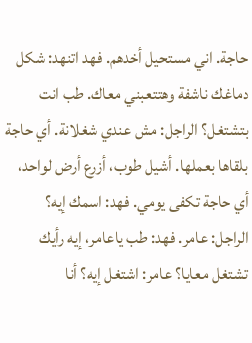حاجة. اني مستحيل أخدهم. فهد اتنهد: شكل دماغك ناشفة وهتتعبني معاك. طب انت بتشتغل؟ الراجل: مش عندي شغلانة. أي حاجة بلقاها بعملها. أشيل طوب، أزرع أرض لواحد، أي حاجة تكفى يومي. فهد: اسمك إيه؟ الراجل: عامر. فهد: طب ياعامر، إيه رأيك تشتغل معايا؟ عامر: اشتغل إيه؟ أنا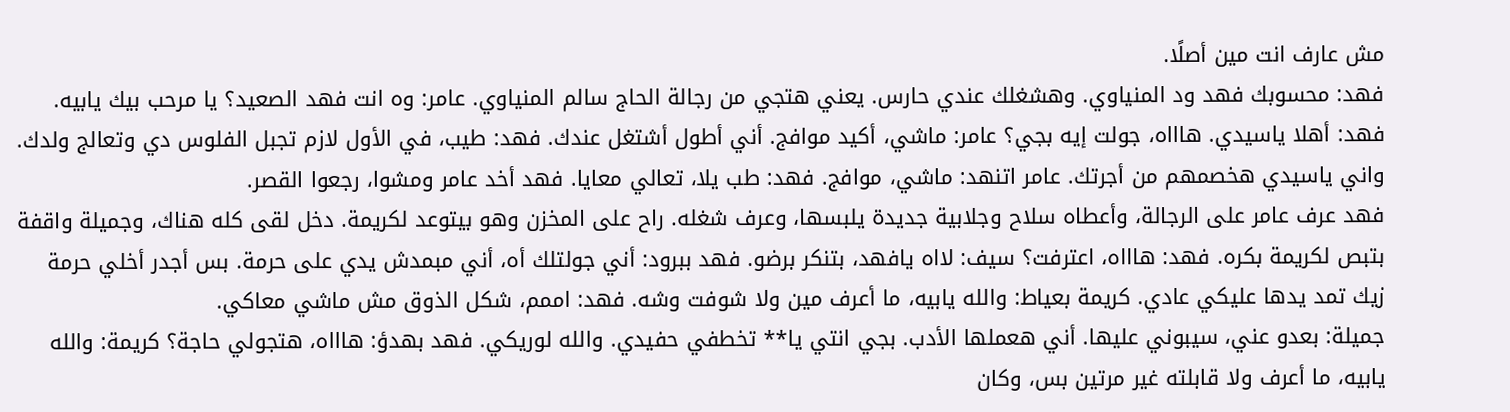مش عارف انت مين أصلًا.
فهد: محسوبك فهد ود المنياوي. وهشغلك عندي حارس. يعني هتجي من رجالة الحاج سالم المنياوي. عامر: وه انت فهد الصعيد؟ يا مرحب بيك يابيه. فهد: أهلا ياسيدي. هاااه، جولت إيه بجي؟ عامر: ماشي، أكيد موافج. أني أطول أشتغل عندك. فهد: طيب، في الأول لازم تجبل الفلوس دي وتعالج ولدك. واني ياسيدي هخصمهم من أجرتك. عامر اتنهد: ماشي، موافج. فهد: طب يلا، تعالي معايا. فهد أخد عامر ومشوا، رجعوا القصر.
فهد عرف عامر على الرجالة، وأعطاه سلاح وجلابية جديدة يلبسها، وعرف شغله. راح على المخزن وهو بيتوعد لكريمة. دخل لقى كله هناك، وجميلة واقفة بتبص لكريمة بكره. فهد: هاااه، اعترفت؟ سيف: لااه يافهد، بتنكر برضو. فهد ببرود: أني جولتلك أه، أني مبمدش يدي على حرمة. بس أجدر أخلي حرمة زيك تمد يدها عليكي عادي. كريمة بعياط: والله يابيه، ما أعرف مين ولا شوفت وشه. فهد: اممم، شكل الذوق مش ماشي معاكي.
جميلة: بعدو عني، سيبوني عليها. أني هعملها الأدب. بجي انتي يا** تخطفي حفيدي. والله لوريكي. فهد بهدؤ: هاااه، هتجولي حاجة؟ كريمة: والله يابيه، ما أعرف ولا قابلته غير مرتين بس، وكان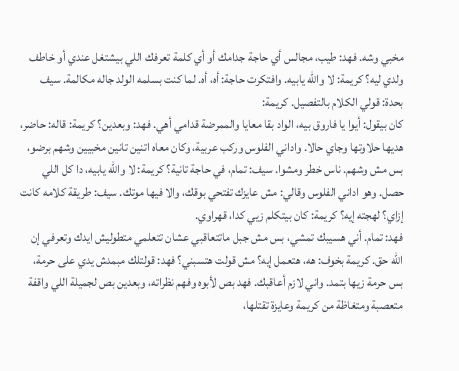مخبي وشه. فهد: طيب، مجالس أي حاجة جدامك أو أي كلمة تعرفك اللي بيشتغل عندي أو خاطف ولدي ليه؟ كريمة: لا والله يابيه. وافتكرت حاجة: أه، أه. لما كنت بسلمه الولد جاله مكالمة. سيف بحدة: قولي الكلام بالتفصيل. كريمة:
كان بيقول: أيوا يا فاروق بيه، الواد بقا معايا والممرضة قدامي أهي. فهد: وبعدين؟ كريمة: قاله: حاضر، هديها حلاوتها وجاي حالا. واداني الفلوس وركب عربية، وكان معاه اتنين تانين مخبيين وشهم برضو، بس مش وشهم. ناس خطر ومشوا. سيف: تمام، في حاجة تانية؟ كريمة: لا والله يابيه، دا كل اللي حصل. وهو اداني الفلوس وقالي: مش عايزك تفتحي بوقك، والا فيها موتك. سيف: طريقة كلامه كانت إزاي؟ لهجته إيه؟ كريمة: كان بيتكلم زيي كدا، قهراوي.
فهد: تمام. أني هسيبك تمشي، بس مش جبل ماتتعاقبي عشان تتعلمي متطوليش ايدك وتعرفي إن الله حق. كريمة بخوف: هه، هتعمل إيه؟ مش قولت هتسبني؟ فهد: قولتلك مبمدش يدي على حرمة، بس حرمة زيها بتمد. واني لازم أعاقبك. فهد بص لأبوه وفهم نظراته، وبعدين بص لجميلة اللي واقفة متعصبة ومتغاظة من كريمة وعايزة تقتلها،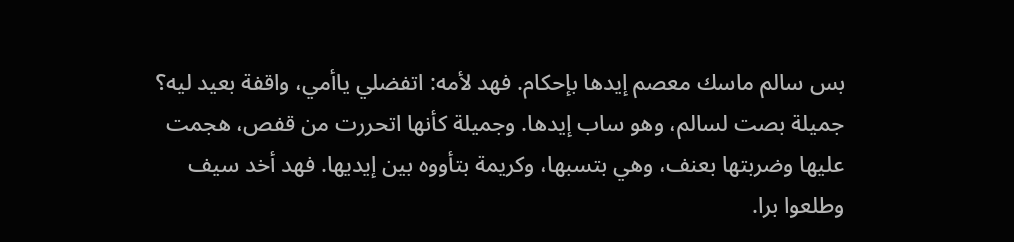بس سالم ماسك معصم إيدها بإحكام. فهد لأمه: اتفضلي ياأمي، واقفة بعيد ليه؟
جميلة بصت لسالم، وهو ساب إيدها. وجميلة كأنها اتحررت من قفص، هجمت عليها وضربتها بعنف، وهي بتسبها، وكريمة بتأووه بين إيديها. فهد أخد سيف وطلعوا برا.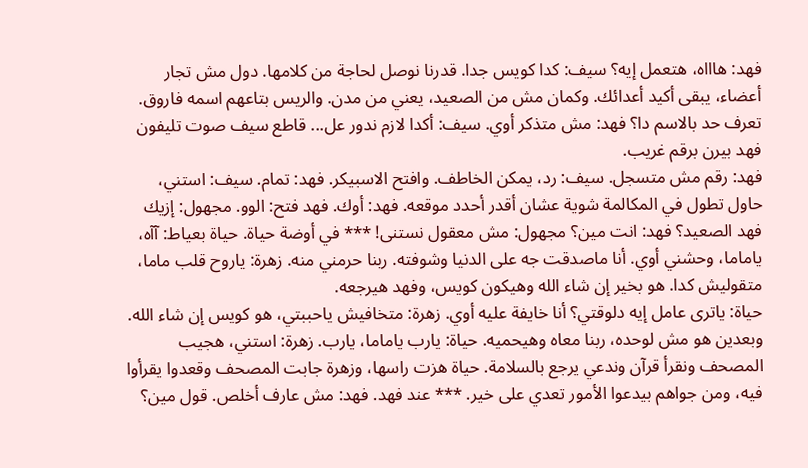فهد: هاااه، هتعمل إيه؟ سيف: كدا كويس جدا. قدرنا نوصل لحاجة من كلامها. دول مش تجار أعضاء، يبقى أكيد أعدائك. وكمان مش من الصعيد، يعني من مدن. والريس بتاعهم اسمه فاروق. تعرف حد بالاسم دا؟ فهد: مش متذكر أوي. سيف: أكدا لازم ندور عل... قاطع سيف صوت تليفون فهد بيرن برقم غريب.
فهد: رقم مش متسجل. سيف: رد، يمكن الخاطف. وافتح الاسبيكر. فهد: تمام. سيف: استني، حاول تطول في المكالمة شوية عشان أقدر أحدد موقعه. فهد: أوك. فهد فتح: الوو. مجهول: إزيك فهد الصعيد؟ فهد: انت مين؟ مجهول: مش معقول نستنى! *** في أوضة حياة. حياة بعياط: آآه، ياماما، وحشني أوي. أنا ماصدقت جه على الدنيا وشوفته. ربنا حرمني منه. زهرة: ياروح قلب ماما، متقوليش كدا. هو بخير إن شاء الله وهيكون كويس، وفهد هيرجعه.
حياة: ياترى عامل إيه دلوقتي؟ أنا خايفة عليه أوي. زهرة: متخافيش ياحببتي، هو كويس إن شاء الله. وبعدين هو مش لوحده، ربنا معاه وهيحميه. حياة: يارب ياماما، يارب. زهرة: استني، هجيب المصحف ونقرأ قرآن وندعي يرجع بالسلامة. حياة هزت راسها، وزهرة جابت المصحف وقعدوا يقرأوا فيه، ومن جواهم بيدعوا الأمور تعدي على خير. *** عند فهد. فهد: مش عارف أخلص. قول مين؟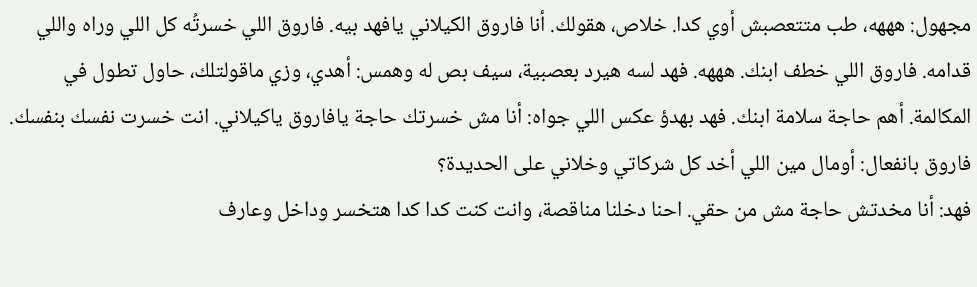مجهول: هههه، طب متتعصبش أوي كدا. خلاص، هقولك. أنا فاروق الكيلاني يافهد بيه. فاروق اللي خسرتُه كل اللي وراه واللي قدامه. فاروق اللي خطف ابنك. هههه. فهد لسه هيرد بعصبية، سيف بص له وهمس: أهدي، وزي ماقولتلك، حاول تطول في المكالمة. أهم حاجة سلامة ابنك. فهد بهدؤ عكس اللي جواه: أنا مش خسرتك حاجة يافاروق ياكيلاني. انت خسرت نفسك بنفسك. فاروق بانفعال: أومال مين اللي أخد كل شركاتي وخلاني على الحديدة؟
فهد: أنا مخدتش حاجة مش من حقي. احنا دخلنا مناقصة، وانت كنت كدا كدا هتخسر وداخل وعارف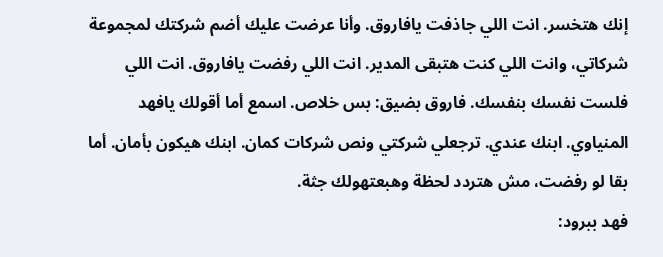إنك هتخسر. انت اللي جاذفت يافاروق. وأنا عرضت عليك أضم شركتك لمجموعة شركاتي، وانت اللي كنت هتبقى المدير. انت اللي رفضت يافاروق. انت اللي فلست نفسك بنفسك. فاروق بضيق: بس خلاص. اسمع أما أقولك يافهد المنياوي. ابنك عندي. ترجعلي شركتي ونص شركات كمان. ابنك هيكون بأمان. أما بقا لو رفضت، مش هتردد لحظة وهبعتهولك جثة.
فهد ببرود: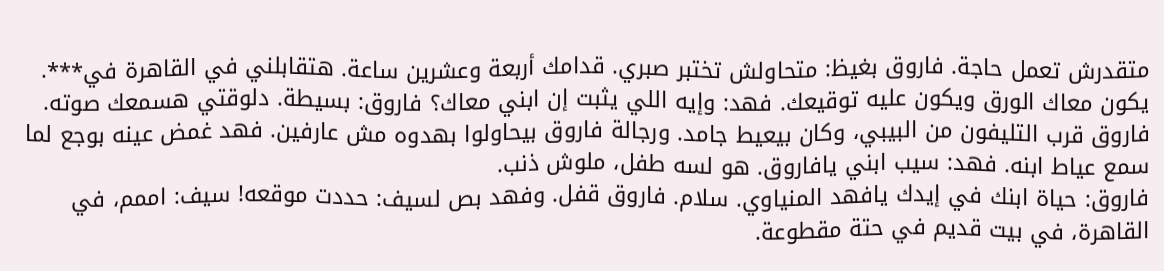متقدرش تعمل حاجة. فاروق بغيظ: متحاولش تختبر صبري. قدامك أربعة وعشرين ساعة. هتقابلني في القاهرة في***. يكون معاك الورق ويكون عليه توقيعك. فهد: وإيه اللي يثبت إن ابني معاك؟ فاروق: بسيطة. دلوقتي هسمعك صوته. فاروق قرب التليفون من البيبي، وكان بيعيط جامد. ورجالة فاروق بيحاولوا بهدوه مش عارفين. فهد غمض عينه بوجع لما سمع عياط ابنه. فهد: سيب ابني يافاروق. هو لسه طفل، ملوش ذنب.
فاروق: حياة ابنك في إيدك يافهد المنياوي. سلام. فاروق قفل. وفهد بص لسيف: حددت موقعه! سيف: اممم، في القاهرة، في بيت قديم في حتة مقطوعة.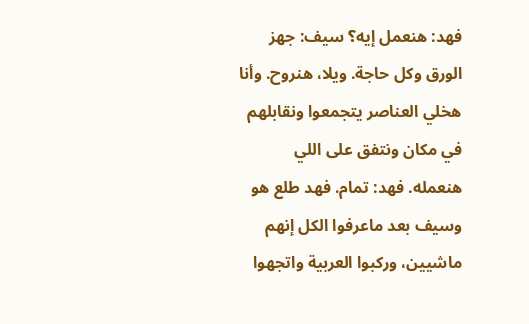فهد: هنعمل إيه؟ سيف: جهز الورق وكل حاجة. ويلا، هنروح. وأنا هخلي العناصر يتجمعوا ونقابلهم في مكان ونتفق على اللي هنعمله. فهد: تمام. فهد طلع هو وسيف بعد ماعرفوا الكل إنهم ماشيين، وركبوا العربية واتجهوا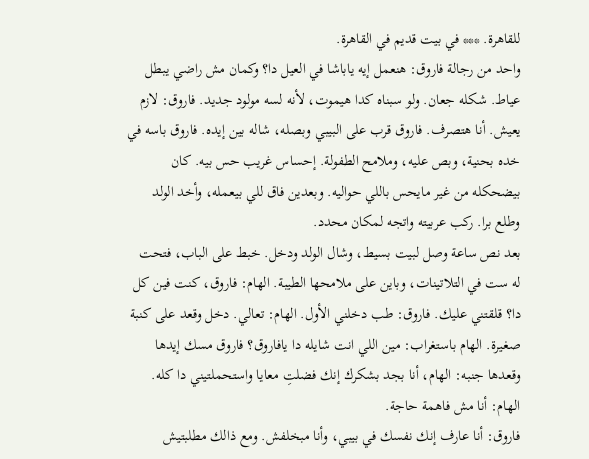للقاهرة. *** في بيت قديم في القاهرة.
واحد من رجالة فاروق: هنعمل إيه ياباشا في العيل دا؟ وكمان مش راضي يبطل عياط. شكله جعان. ولو سبناه كدا هيموت، لأنه لسه مولود جديد. فاروق: لازم يعيش. أنا هتصرف. فاروق قرب على البيبي وبصله، شاله بين إيده. فاروق باسه في خده بحنية، وبص عليه، وملامح الطفولة. إحساس غريب حس بيه. كان بيضحكله من غير مايحس باللي حواليه. وبعدين فاق للي بيعمله، وأخد الولد وطلع برا. ركب عربيته واتجه لمكان محدد.
بعد نص ساعة وصل لبيت بسيط، وشال الولد ودخل. خبط على الباب، فتحت له ست في التلاتينات، وباين على ملامحها الطيبة. الهام: فاروق، كنت فين كل دا؟ قلقتني عليك. فاروق: طب دخلني الأول. الهام: تعالي. دخل وقعد على كنبة صغيرة. الهام باستغراب: مين اللي انت شايله دا يافاروق؟ فاروق مسك إيدها وقعدها جنبه: الهام، أنا بجد بشكرك إنك فضلتِ معايا واستحملتيني دا كله. الهام: أنا مش فاهمة حاجة.
فاروق: أنا عارف إنك نفسك في بيبي، وأنا مبخلفش. ومع ذالك مطلبتيش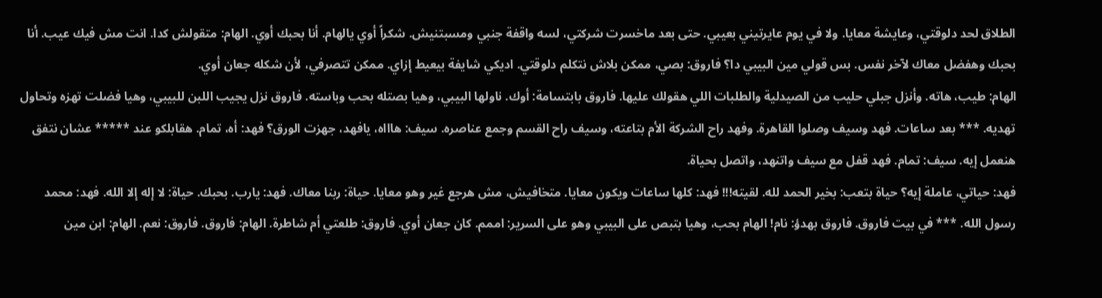الطلاق لحد دلوقتي، وعايشة معايا. ولا في يوم عايرتيني بعيبي. حتى بعد ماخسرت شركتي، لسه واقفة جنبي ومسبتنيش. شكراً أوي يالهام. أنا بحبك أوي. الهام: متقولش كدا. انت مش فيك عيب. أنا بحبك وهفضل معاك لآخر نفس. بس قولي مين البيبي دا؟ فاروق: بصي، ممكن بلاش نتكلم دلوقتي. اديكي شايفة بيعيط إزاي. ممكن تتصرفي، لأن شكله جعان أوي.
الهام: طيب، هاته. وأنزل جبلي حليب من الصيدلية والطلبات اللي هقولك عليها. فاروق بابتسامة: أوك. ناولها البيبي، وهيا بصتله بحب وباسته. فاروق نزل يجيب اللبن للبيبي، وهيا فضلت تهزه وتحاول تهديه. *** بعد ساعات. فهد وسيف وصلوا القاهرة. وفهد راح الشركة الأم بتاعته، وسيف راح القسم وجمع عناصره. سيف: هاااه، يافهد، جهزت الورق؟ فهد: أه، تمام. هقابلكو عند ***** عشان نتفق هنعمل إيه. سيف: تمام. فهد قفل مع سيف واتنهد، واتصل بحياة.
فهد: حياتي، عاملة إيه؟ حياة بتعب: بخير الحمد لله. لقيته!!! فهد: كلها ساعات ويكون معايا. متخافيش، مش هرجع غير وهو معايا. حياة: ربنا معاك. فهد: يارب. بحبك. حياة: لا إله إلا الله. فهد: محمد رسول الله. *** في بيت فاروق. فاروق بهدؤ: نام! الهام بحب، وهيا بتبص على البيبي وهو على السرير: اممم. كان جعان أوي. فاروق: طلعتي أم شاطرة. الهام: فاروق. فاروق: نعم. الهام: ابن مين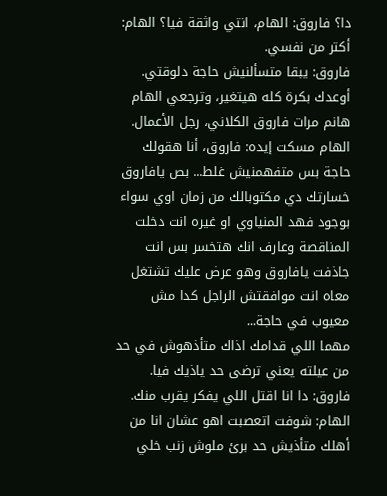دا؟ فاروق: الهام، انتي واثقة فيا؟ الهام: أكتر من نفسي.
فاروق: يبقا متسألنيش حاجة دلوقتي. أوعدك بكرة كله هيتغير، وترجعي الهام هانم مرات فاروق الكلاني، رجل الأعمال. الهام مسكت إيده: فاروق، أنا هقولك حاجة بس متفهمنيش غلط... بص يافاروق خسارتك دي مكتوبالك من زمان اوي سواء بوجود فهد المنياوي او غيره انت دخلت المناقصة وعارف انك هتخسر بس انت جاذفت يافاروق وهو عرض عليك تشتغل معاه انت موافقتش الراجل كدا مش معيوب في حاجة...
مهما اللي قدامك اذاك متأذهوش في حد من عيلته يعني ترضى حد ياذيك فيا. فاروق: دا انا اقتل اللي يفكر يقرب منك. الهام: شوفت اتعصبت اهو عشان انا من أهلك متأذيش حد برئ ملوش زنب خلي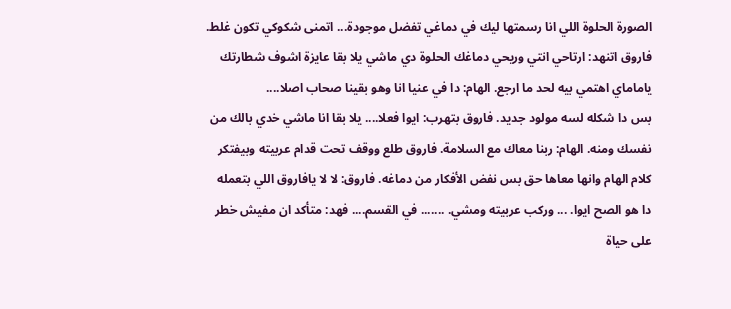الصورة الحلوة اللي انا رسمتها ليك في دماغي تفضل موجودة... اتمنى شكوكي تكون غلط. فاروق اتنهد: ارتاحي انتي وريحي دماغك الحلوة دي ماشي يلا بقا عايزة اشوف شطارتك ياماماي اهتمي بيه لحد ما ارجع. الهام: دا في عنيا انا وهو بقينا صحاب اصلا....
بس دا شكله لسه مولود جديد. فاروق بتهرب: ايوا فعلا.... يلا بقا انا ماشي خدي بالك من نفسك ومنه. الهام: ربنا معاك مع السلامة. فاروق طلع ووقف تحت قدام عربيته وبيفتكر كلام الهام وانها معاها حق بس نفض الأفكار من دماغه. فاروق: لا لا يافاروق اللي بتعمله دا هو الصح ايوا. ... وركب عربيته ومشي. ....... في القسم.... فهد: متأكد ان مفيش خطر على حياة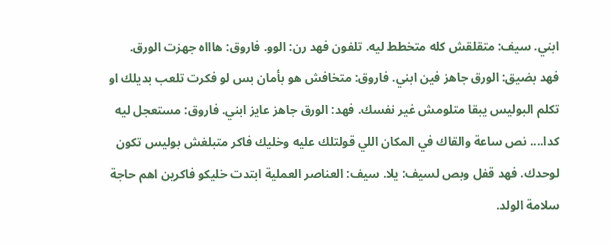ابني. سيف: متقلقش كله متخطط ليه. تلفون فهد رن: الوو. فاروق: هاااه جهزت الورق.
فهد بضيق: الورق جاهز فين ابني. فاروق: متخافش هو بأمان بس لو فكرت تلعب بديلك او تكلم البوليس يبقا متلومش غير نفسك. فهد: الورق جاهز عايز ابني. فاروق: مستعجل ليه كدا.... نص ساعة والقاك في المكان اللي قولتلك عليه وخليك فاكر متبلغش بوليس تكون لوحدك. فهد قفل وبص لسيف: يلا. سيف: العناصر العملية ابتدت خليكو فاكرين اهم حاجة سلامة الولد.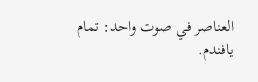العناصر في صوت واحد: تمام يافندم.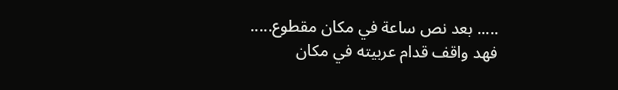..... بعد نص ساعة في مكان مقطوع.....
فهد واقف قدام عربيته في مكان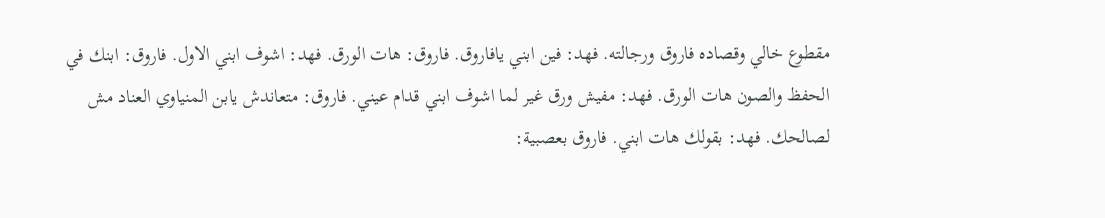مقطوع خالي وقصاده فاروق ورجالته. فهد: فين ابني يافاروق. فاروق: هات الورق. فهد: اشوف ابني الاول. فاروق: ابنك في الحفظ والصون هات الورق. فهد: مفيش ورق غير لما اشوف ابني قدام عيني. فاروق: متعاندش يابن المنياوي العناد مش لصالحك. فهد: بقولك هات ابني. فاروق بعصبية: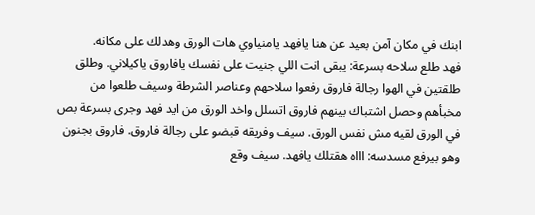ابنك في مكان آمن بعيد عن هنا يافهد يامنياوي هات الورق وهدلك على مكانه.
فهد طلع سلاحه بسرعة: يبقى انت اللي جنيت على نفسك يافاروق ياكيلاني. وطلق طلقتين في الهوا رجالة فاروق رفعوا سلاحهم وعناصر الشرطة وسيف طلعوا من مخبأهم وحصل اشتباك بينهم فاروق اتسلل واخد الورق من ايد فهد وجرى بسرعة بص في الورق لقيه مش نفس الورق. سيف وفريقه قبضو على رجالة فاروق. فاروق بجنون وهو بيرفع مسدسه: اااه هقتلك يافهد. سيف وقع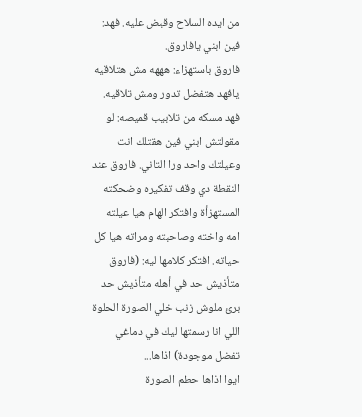من ايده السلاح وقبض عليه. فهد: فين ابني يافاروق.
فاروق باستهزاء: هههه مش هتلاقيه يافهد هتفضل تدور ومش تلاقيه. فهد مسكه من تلابيب قميصه: لو مقولتش ابني فين هقتلك انت وعيلتك واحد ورا التاني. فاروق عند النقطة دي وقف تفكيره وضحكته المستهزأة وافتكر الهام هيا عيلته امه واخته وصاحبته ومراته هيا كل حياته. افتكر كلامها ليه: (فاروق متأذيش حد في أهله متأذيش حد برئ ملوش زنب خلي الصورة الحلوة اللي انا رسمتها ليك في دماغي تفضل موجودة) اذاها...
ايوا اذاها حطم الصورة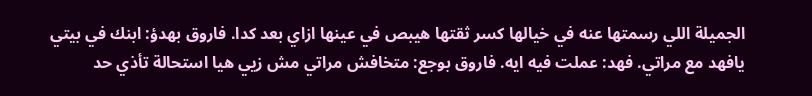الجميلة اللي رسمتها عنه في خيالها كسر ثقتها هيبص في عينها ازاي بعد كدا. فاروق بهدؤ: ابنك في بيتي يافهد مع مراتي. فهد: عملت فيه ايه. فاروق بوجع: متخافش مراتي مش زيي هيا استحالة تأذي حد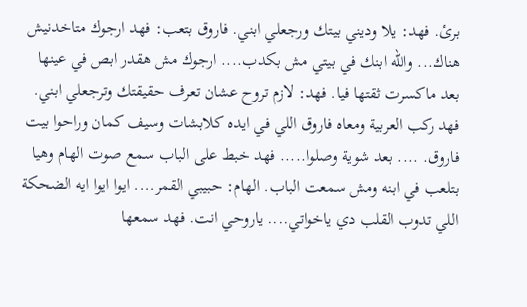برئ. فهد: يلا وديني بيتك ورجعلي ابني. فاروق بتعب: فهد ارجوك متاخدنيش هناك... والله ابنك في بيتي مش بكدب.... ارجوك مش هقدر ابص في عينها بعد ماكسرت ثقتها فيا. فهد: لازم تروح عشان تعرف حقيقتك وترجعلي ابني.
فهد ركب العربية ومعاه فاروق اللي في ايده كلابشات وسيف كمان وراحوا بيت فاروق. .... بعد شوية وصلوا..... فهد خبط على الباب سمع صوت الهام وهيا بتلعب في ابنه ومش سمعت الباب. الهام: حبيبي القمر.... ايوا ايوا ايه الضحكة اللي تدوب القلب دي ياخواتي.... ياروحي انت. فهد سمعها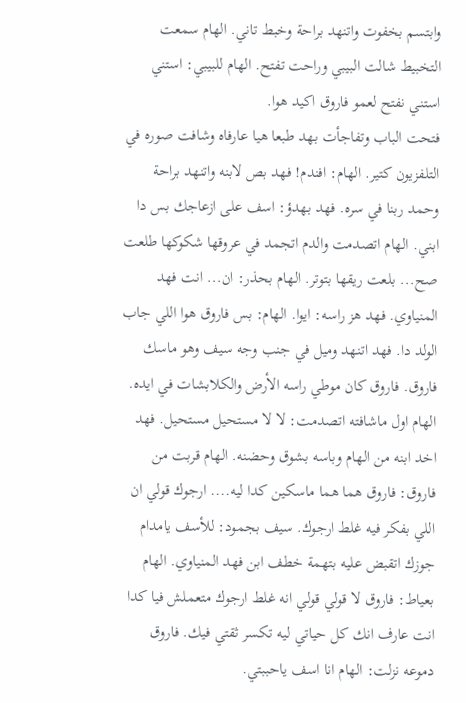وابتسم بخفوت واتنهد براحة وخبط تاني. الهام سمعت التخبيط شالت البيبي وراحت تفتح. الهام للبيبي: استني استني نفتح لعمو فاروق اكيد هوا.
فتحت الباب وتفاجأت بهد طبعا هيا عارفاه وشافت صوره في التلفزيون كتير. الهام: افندم! فهد بص لابنه واتنهد براحة وحمد ربنا في سره. فهد بهدؤ: اسف على ازعاجك بس دا ابني. الهام اتصدمت والدم اتجمد في عروقها شكوكها طلعت صح... بلعت ريقها بتوتر. الهام بحذر: ان... انت فهد المنياوي. فهد هز راسه: ايوا. الهام: بس فاروق هوا اللي جاب الولد دا. فهد اتنهد وميل في جنب وجه سيف وهو ماسك فاروق. فاروق كان موطي راسه الأرض والكلابشات في ايده.
الهام اول ماشافته اتصدمت: لا لا مستحيل مستحيل. فهد اخد ابنه من الهام وباسه بشوق وحضنه. الهام قربت من فاروق: فاروق هما هما ماسكين كدا ليه.... ارجوك قولي ان اللي بفكر فيه غلط ارجوك. سيف بجمود: للأسف يامدام جوزك اتقبض عليه بتهمة خطف ابن فهد المنياوي. الهام بعياط: فاروق لا قولي قولي انه غلط ارجوك متعملش فيا كدا انت عارف انك كل حياتي ليه تكسر ثقتي فيك. فاروق دموعه نزلت: الهام انا اسف ياحببتي.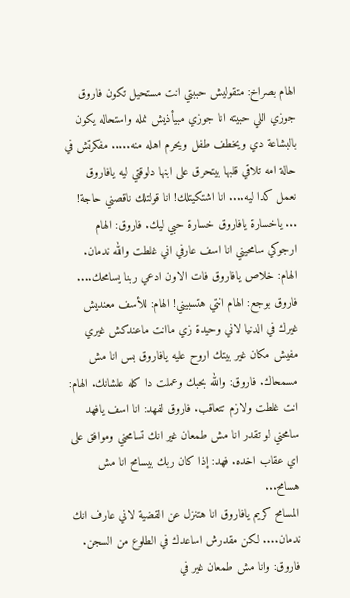الهام بصراخ: متقوليش حببتي انت مستحيل تكون فاروق جوزي اللي حبيته انا جوزي مبيأذيش نمله واستحاله يكون بالبشاعة دي ويخطف طفل ويحرم اهله منه..... مفكرتش في حالة امه تلاقي قلبها بيتحرق على ابنها دلوقتي ليه يافاروق نعمل كدا ليه.... انا اشتكيتلك! انا قولتلك ناقصني حاجة! ... ياخسارة يافاروق خسارة حبي ليك. فاروق: الهام ارجوكي سامحيني انا اسف عارفي اني غلطت والله ندمان. الهام: خلاص يافاروق فات الاون ادعي ربنا يسامحك....
فاروق بوجع: الهام انتي هتسبيني! الهام: للأسف معنديش غيرك في الدنيا لاني وحيدة زي ماانت ماعندكش غيري مفيش مكان غير بيتك اروح عليه يافاروق بس انا مش مسمحاك. فاروق: والله بحبك وعملت دا كله علشانك. الهام: انت غلطت ولازم تتعاقب. فاروق لفهد: انا اسف يافهد سامحني لو تقدر انا مش طمعان غير انك تسامحني وموافق على اي عقاب اخده. فهد: إذا كان ربك بيسامح انا مش هسامح...
المسامح كريم يافاروق انا هتنزل عن القضية لاني عارف انك ندمان.... لكن مقدرش اساعدك في الطلوع من السجن. فاروق: وانا مش طمعان غير في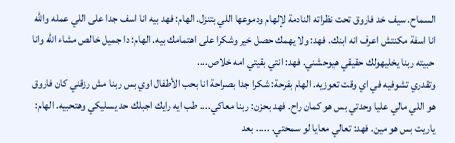السماح. سيف خد فاروق تحت نظراته النادمة لإلهام ودموعها اللي بتنزل. الهام: فهد بيه انا اسف جدا على اللي عمله والله انا اسفة مكنتش اعرف انه ابنك. فهد: ولا يهمك حصل خير وشكرا على اهتمامك بيه. الهام: دا جميل خالص مشاء الله وانا حبيته ربنا يخليهولك حقيقي هيوحشني. فهد: انتي بقيتي امه خلاص....
وتقدري تشوفيه في اي وقت تعوزيه. الهام بفرحة: شكرا جدا بصراحة انا بحب الأطفال اوي بس ربنا مش رزقني كان فاروق هو اللي مالي عليا وحدتي بس هو كمان راح. فهد بحزن: ربنا معاكي.... طب ايه رايك اجبلك حد يسليكي وهتحبيه. الهام: ياريت بس هو مين. فهد: تعالي معايا لو سمحتي. ..... بعد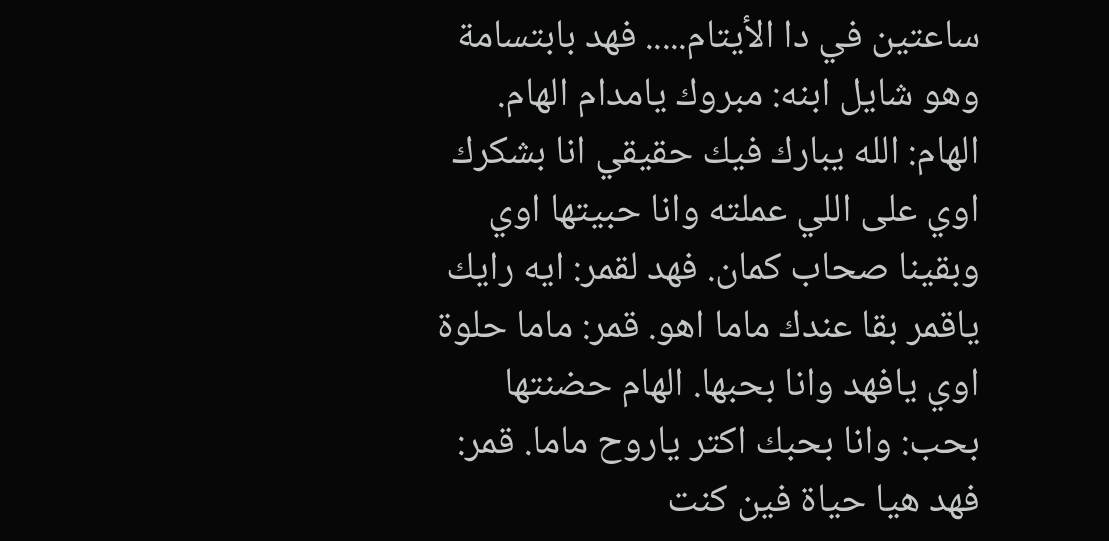ساعتين في دا الأيتام..... فهد بابتسامة وهو شايل ابنه: مبروك يامدام الهام.
الهام: الله يبارك فيك حقيقي انا بشكرك اوي على اللي عملته وانا حبيتها اوي وبقينا صحاب كمان. فهد لقمر: ايه رايك ياقمر بقا عندك ماما اهو. قمر: ماما حلوة اوي يافهد وانا بحبها. الهام حضنتها بحب: وانا بحبك اكتر ياروح ماما. قمر: فهد هيا حياة فين كنت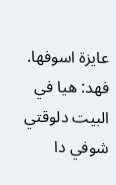عايزة اسوفها. فهد: هيا في البيت دلوقتي شوفي دا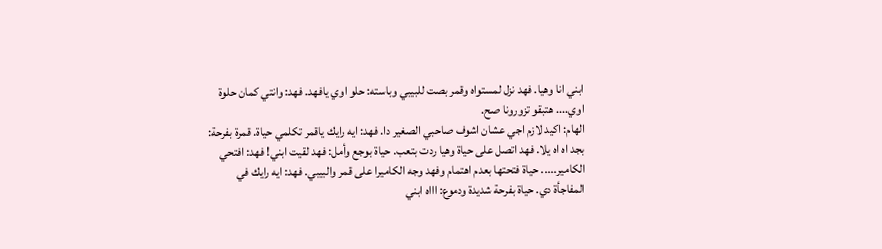ابني انا وهيا. فهد نزل لمستواه وقمر بصت للبيبي وباسته: حلو اوي يافهد. فهد: وانتي كمان حلوة اوي.... هتبقو تزورونا صح.
الهام: اكيد لازم اجي عشان اشوف صاحبي الصغير دا. فهد: ايه رايك ياقمر تكلمي حياة. قمرة بفرحة: بجد اه اه يلا. فهد اتصل على حياة وهيا ردت بتعب. حياة بوجع وأمل: فهد لقيت ابني! فهد: افتحي الكامير..... حياة فتحتها بعدم اهتمام وفهد وجه الكاميرا على قمر والبيبي. فهد: ايه رايك في المفاجأة دي. حياة بفرحة شديدة ودموع: اااه ابني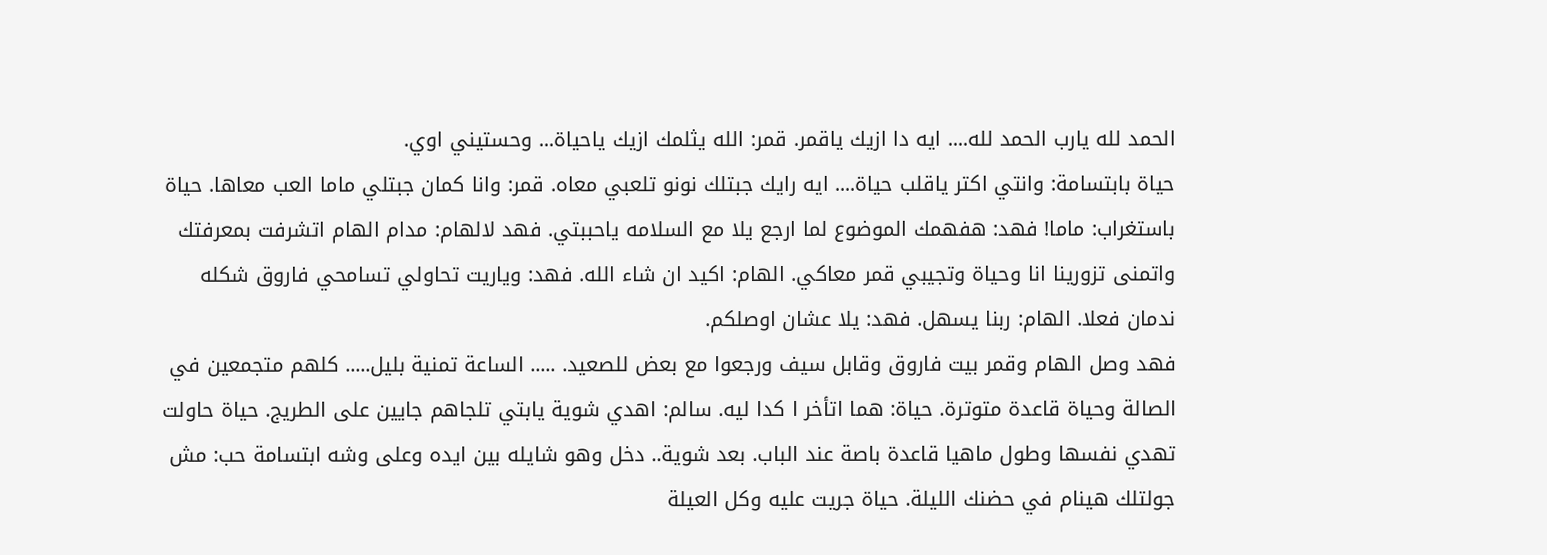الحمد لله يارب الحمد لله.... ايه دا ازيك ياقمر. قمر: الله يثلمك ازيك ياحياة... وحستيني اوي.
حياة بابتسامة: وانتي اكتر ياقلب حياة.... ايه رايك جبتلك نونو تلعبي معاه. قمر: وانا كمان جبتلي ماما العب معاها. حياة باستغراب: ماما! فهد: هفهمك الموضوع لما ارجع يلا مع السلامه ياحببتي. فهد لالهام: مدام الهام اتشرفت بمعرفتك واتمنى تزورينا انا وحياة وتجيبي قمر معاكي. الهام: اكيد ان شاء الله. فهد: وياريت تحاولي تسامحي فاروق شكله ندمان فعلا. الهام: ربنا يسهل. فهد: يلا عشان اوصلكم.
فهد وصل الهام وقمر بيت فاروق وقابل سيف ورجعوا مع بعض للصعيد. ..... الساعة تمنية بليل..... كلهم متجمعين في الصالة وحياة قاعدة متوترة. حياة: هما اتأخر ا كدا ليه. سالم: اهدي شوية يابتي تلجاهم جايين على الطريج. حياة حاولت تهدي نفسها وطول ماهيا قاعدة باصة عند الباب. بعد شوية.. دخل وهو شايله بين ايده وعلى وشه ابتسامة حب: مش جولتلك هينام في حضنك الليلة. حياة جريت عليه وكل العيلة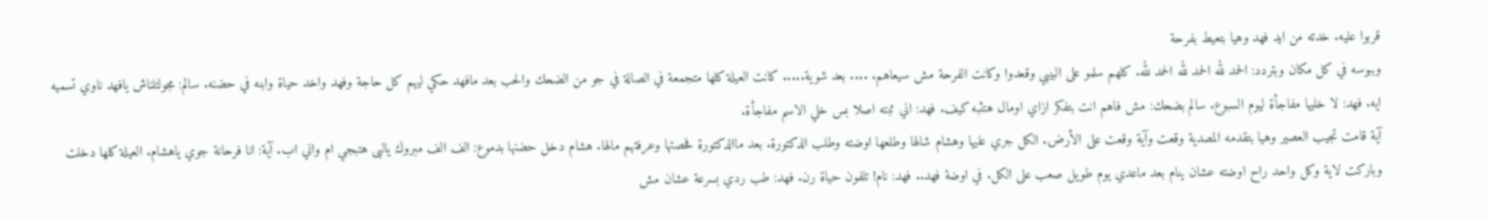قربوا عليه. خدته من ايد فهد وهيا بتعيط بفرحة
وببوسه في كل مكان وبتردد: الحمد لله الحمد لله الحمد لله. كلهم سلمو على البيبي وقعدوا وكانت الفرحة مش سيعاهم. .... بعد شوية..... كانت العيلة كلها متجمعة في الصالة في جو من الضحك والحب بعد مافهد حكي ليهم كل حاجة وفهد واخد حياة وابنه في حضنه. سالم: مجولتلناش يافهد ناوي تسميه ايه. فهد: لا خليها مفاجأة ليوم السبوع. سالم بضحك: مش فاهم انت بتفكر ازاي اومال هتثبه كيف. فهد: اني ثبته اصلا بس خلي الاسم مفاجأة.
آية قامت تجيب العصير وهيا بتقدمه المصدية وقعت وآية وقعت على الأرض. الكل جري عليها وهشام شالها وطلعها اوضته وطلب الدكتورة. بعد ماالدكتورة فحصتها وعرفتهم مالها. هشام دخل حضنها بدموع: الف الف مبروك يالبى هتبجي ام واني اب. آية: انا فرحانة جوي ياهشام. العيلة كلها دخلت وباركت لاية وكل واحد راح اوضته عشان ينام بعد ماعدي يوم طويل صعب على الكل. في اوضة فهد.. فهد: نام! تلفون حياة رن. فهد: طب ردي بسرعة عشان مش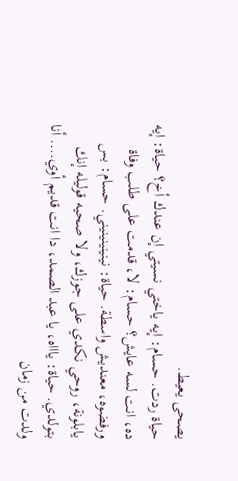يصحى يعيط.
حياة ردت. حسام: إيه ياختي نسيتي إن عندك أخ؟ حياة: إيه ده، انت لسه عايش؟ حسام: لا، قدمت على طلب وفاة ورفضوه، معنديش واسطة. حياة: نينينينينيني. حسام: بس يابلونة، روحي نكدي على جوزك، ولا صحيه قوليله إنك بتولدي. حياة: ياااه، يا عبد الصمد، دا انت قديم أوي.... أنا ولدت من زمان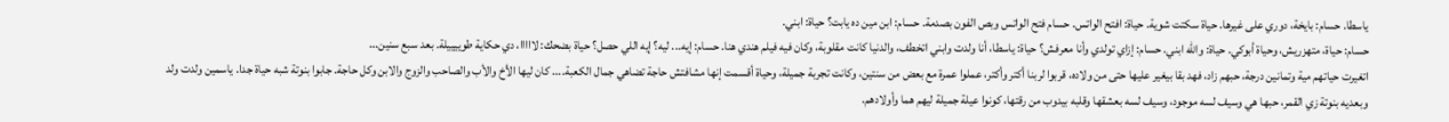ياسطا. حسام: بايخة، دوري على غيرها. حياة سكتت شوية. حياة: افتح الواتس. حسام فتح الواتس وبص الفون بصدمة. حسام: ابن مين ده يابت؟ حياة: ابني.
حسام: حياة، متهزريش، وحياة أبوكي. حياة: والله ابني. حسام: إزاي تولدي وأنا معرفش؟ حياة: ياسطا، أنا ولدت وابني اتخطف، والدنيا كانت مقلوبة، وكان فيه فيلم هندي هنا. حسام: إيه... ليه؟ إيه اللي حصل؟ حياة بضحك: لااااا، دي حكاية طوييييلة. بعد سبع سنين...
اتغيرت حياتهم مية وتمانين درجة، حبهم زاد، فهد بقا بيغير عليها حتى من ولاده، قربوا لربنا أكتر وأكتر، عملوا عمرة مع بعض من سنتين، وكانت تجربة جميلة، وحياة أقسمت إنها مشافتش حاجة تضاهي جمال الكعبة.... كان ليها الأخ والأب والصاحب والزوج والابن وكل حاجة. جابوا بنوتة شبه حياة جدا. ياسمين ولدت ولد وبعديه بنوتة زي القمر، حبها هي وسيف لسه موجود، وسيف لسه بعشقها وقلبه بيدوب من رقتها، كونوا عيلة جميلة ليهم هما وأولادهم.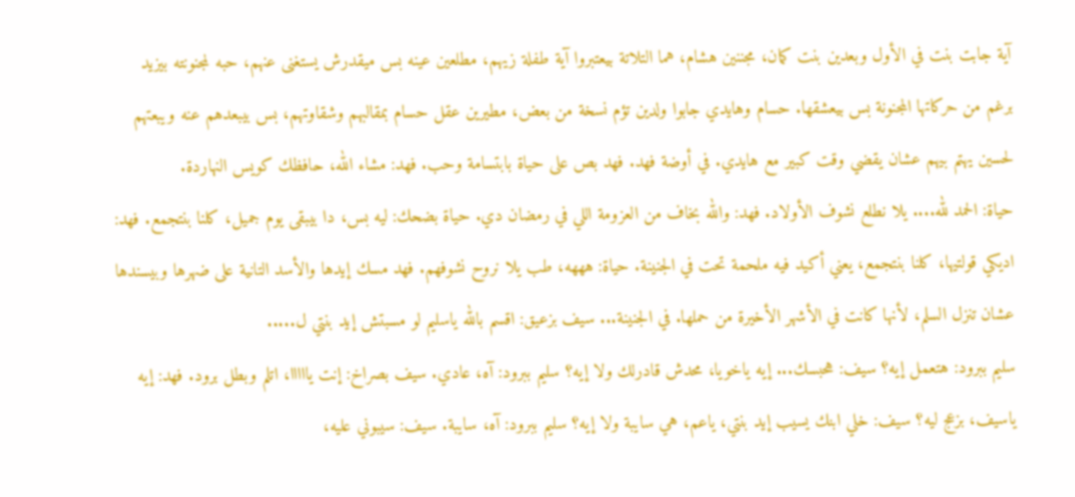آية جابت بنت في الأول وبعدين بنت كمان، مجننين هشام، هما التلاتة بيعتبروا آية طفلة زيهم، مطلعين عينه بس ميقدرش يستغنى عنهم، حبه لمجنونته بيزيد برغم من حركاتها المجنونة بس بيعشقها. حسام وهايدي جابوا ولدين تؤم نسخة من بعض، مطيرين عقل حسام بمقالبهم وشقاوتهم، بس بيبعدهم عنه ويبعتهم لحسين يهتم بيهم عشان يقضي وقت كبير مع هايدي. في أوضة فهد. فهد بص على حياة بابتسامة وحب. فهد: مشاء الله، حافظك كويس النهاردة.
حياة: الحمد لله.... يلا نطلع نشوف الأولاد. فهد: والله بخاف من العزومة اللي في رمضان دي. حياة بضحك: ليه بس، دا بيبقى يوم جميل، كلنا بنتجمع. فهد: اديكي قولتيها، كلنا بنتجمع، يعني أكيد فيه ملحمة تحت في الجنينة. حياة: هههه، طب يلا نروح نشوفهم. فهد مسك إيدها والأسد التانية على ضهرها وبيسندها عشان تنزل السلم، لأنها كانت في الأشهر الأخيرة من حملها. في الجنينة... سيف بزعيق: اقسم بالله ياسليم لو مسبتش إيد بنتي ل.....
سليم ببرود: هتعمل إيه؟ سيف: هحبسك... إيه ياخويا، محدش قادرلك ولا إيه؟ سليم ببرود: آه، عادي. سيف بصراخ: إنت يااااا، اتلم وبطل برود. فهد: إيه ياسيف، بزعج ليه؟ سيف: خلي ابنك يسيب إيد بنتي، ياعم، هي سايبة ولا إيه؟ سليم ببرود: آه، سايبة. سيف: سيبوني عليه،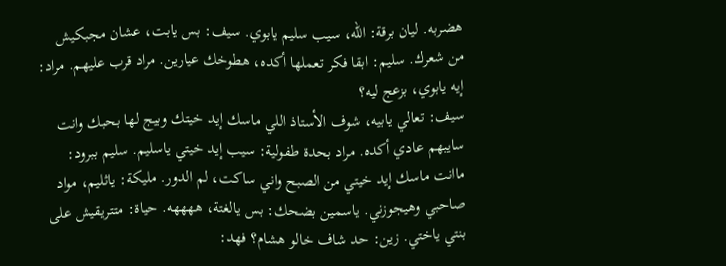هضربه. ليان برقة: الله، سيب سليم يابوي. سيف: بس يابت، عشان مجبكيش من شعرك. سليم: ابقا فكر تعملها أكده، هطوخك عيارين. مراد قرب عليهم. مراد: إيه يابوي، بزعج ليه؟
سيف: تعالي يابيه، شوف الأستاذ اللي ماسك إيد خيتك وبيج لها بحبك وانت سايبهم عادي أكده. مراد بحدة طفولية: سيب إيد خيتي ياسليم. سليم ببرود: ماانت ماسك إيد خيتي من الصبح واني ساكت، لم الدور. مليكة: ياثليم، مواد صاحبي وهيجوزني. ياسمين بضحك: بس يالغتة، ههههه. حياة: متتريقيش على بنتي ياختي. زين: حد شاف خالو هشام؟ فهد: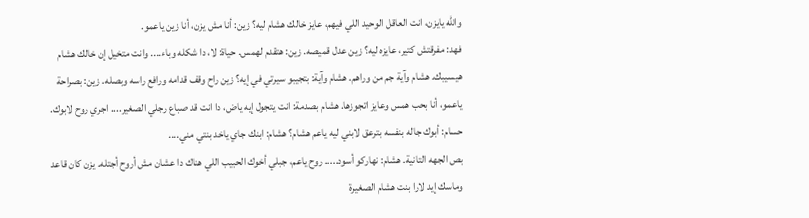والله يايزن، انت العاقل الوحيد اللي فيهم، عايز خالك هشام ليه؟ زين: أنا مش يزن، أنا زين ياعمو.
فهد: مفرقتش كتير، عايزه ليه؟ زين عدل قميصه. زين: هتقدم لهمس. حياة: لا، دا شكله وباء.... وانت متخيل إن خالك هشام هيسيبك. هشام وآية جم من وراهم. هشام وآية: بتجيبو سيرتي في إيه؟ زين راح وقف قدامه ورافع راسه وبصله. زين: بصراحة ياعمو، أنا بحب همس وعايز اتجوزها. هشام بصدمة: انت يتجول إيه ياض، دا انت قد صباع رجلي الصغير.... اجري روح لابوك. حسام: أبوك جاله بنفسه بترعق لابني ليه ياعم هشام؟ هشام: ابنك جاي ياخد بنتي مني....
بص الجهه التانية. هشام: نهاركو أسود..... روح ياعم، جبلي أخوك الحبيب اللي هناك دا عشان مش أروح أجتله. يزن كان قاعد وماسك إيد لارا بنت هشام الصغيرة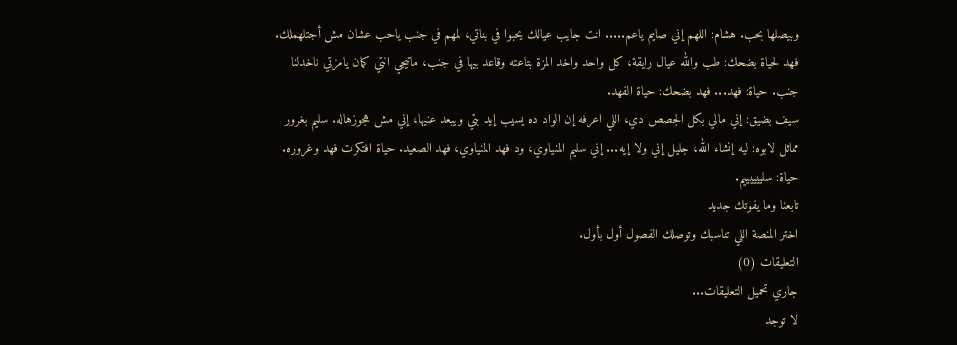وبيصلها بحب. هشام: اللهم إني صايم ياعم..... انت جايب عيالك يحبوا في بناتي، لمهم في جنب ياحب عشان مش أجتلهملك. فهد لحياة بضحك: طب والله عيال رايقة، كل واحد واخد المزة بتاعته وقاعد بيها في جنب، ماتيجي انتي كمان يامزتي ناخدلنا جنب. حياة: فهد... فهد بضحك: حياة الفهد.
سيف بضيق: إني مالي بكل الجصص دي، اللي اعرفه إن الواد ده يسيب إيد بتي ويبعد عنيها، إني مش هجوزهاله. سليم بغرور مماثل لابوه: ليه إنشاء الله، جليل إني ولا إيه... إني سليم المنياوي، ود فهد المنياوي، فهد الصعيد. حياة افتكرت فهد وغروره. حياة: سلييييييم.
تابعنا وما يفوتك جديد
اختر المنصة اللي تناسبك وتوصلك الفصول أول بأول.
التعليقات (0)
جاري تحميل التعليقات...
لا توجد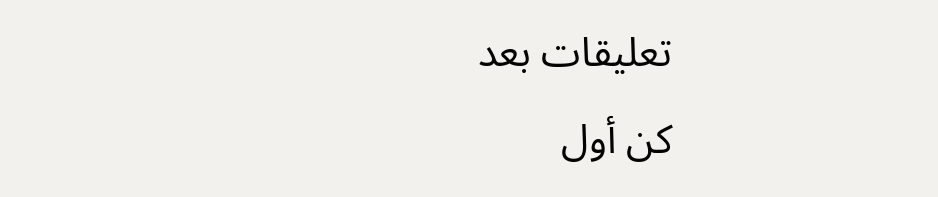تعليقات بعد
كن أول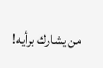من يشارك برأيه!